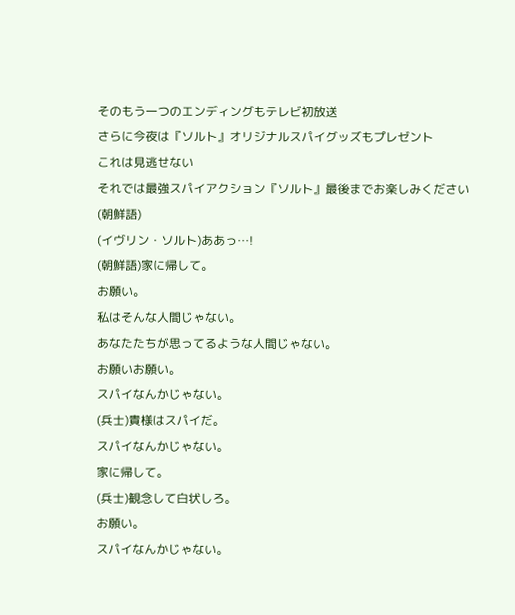そのもう一つのエンディングもテレビ初放送
さらに今夜は『ソルト』オリジナルスパイグッズもプレゼント
これは見逃せない
それでは最強スパイアクション『ソルト』最後までお楽しみください
(朝鮮語)
(イヴリン・ソルト)ああっ…!
(朝鮮語)家に帰して。
お願い。
私はそんな人間じゃない。
あなたたちが思ってるような人間じゃない。
お願いお願い。
スパイなんかじゃない。
(兵士)貴様はスパイだ。
スパイなんかじゃない。
家に帰して。
(兵士)観念して白状しろ。
お願い。
スパイなんかじゃない。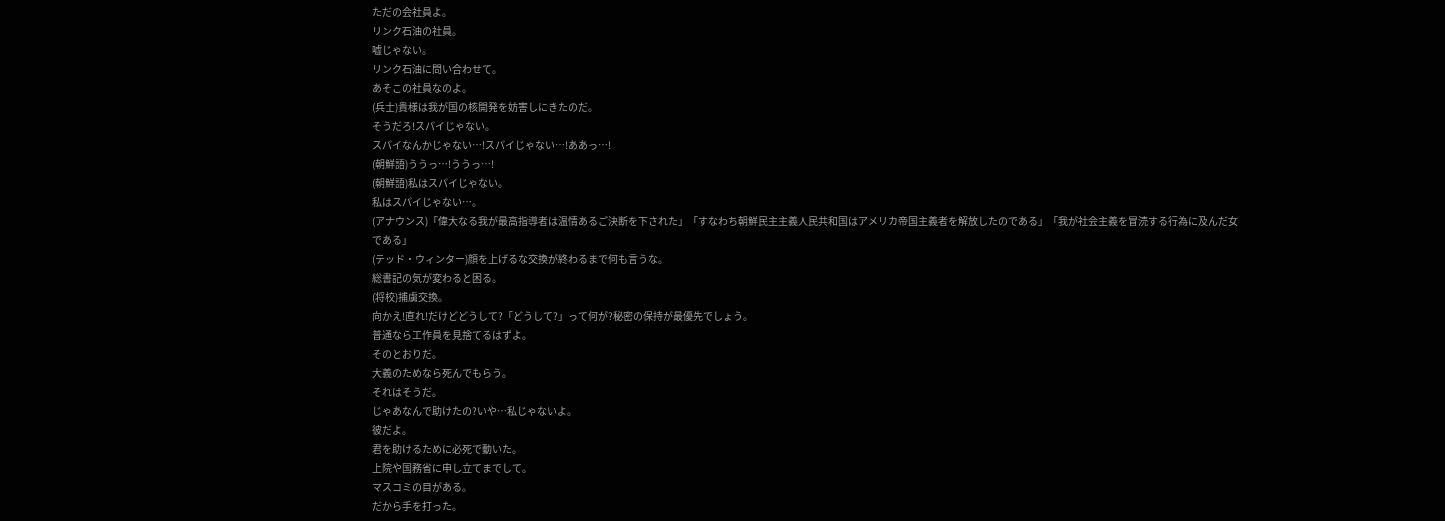ただの会社員よ。
リンク石油の社員。
嘘じゃない。
リンク石油に問い合わせて。
あそこの社員なのよ。
(兵士)貴様は我が国の核開発を妨害しにきたのだ。
そうだろ!スパイじゃない。
スパイなんかじゃない…!スパイじゃない…!ああっ…!
(朝鮮語)ううっ…!ううっ…!
(朝鮮語)私はスパイじゃない。
私はスパイじゃない…。
(アナウンス)「偉大なる我が最高指導者は温情あるご決断を下された」「すなわち朝鮮民主主義人民共和国はアメリカ帝国主義者を解放したのである」「我が社会主義を冒涜する行為に及んだ女である」
(テッド・ウィンター)顔を上げるな交換が終わるまで何も言うな。
総書記の気が変わると困る。
(将校)捕虜交換。
向かえ!直れ!だけどどうして?「どうして?」って何が?秘密の保持が最優先でしょう。
普通なら工作員を見捨てるはずよ。
そのとおりだ。
大義のためなら死んでもらう。
それはそうだ。
じゃあなんで助けたの?いや…私じゃないよ。
彼だよ。
君を助けるために必死で動いた。
上院や国務省に申し立てまでして。
マスコミの目がある。
だから手を打った。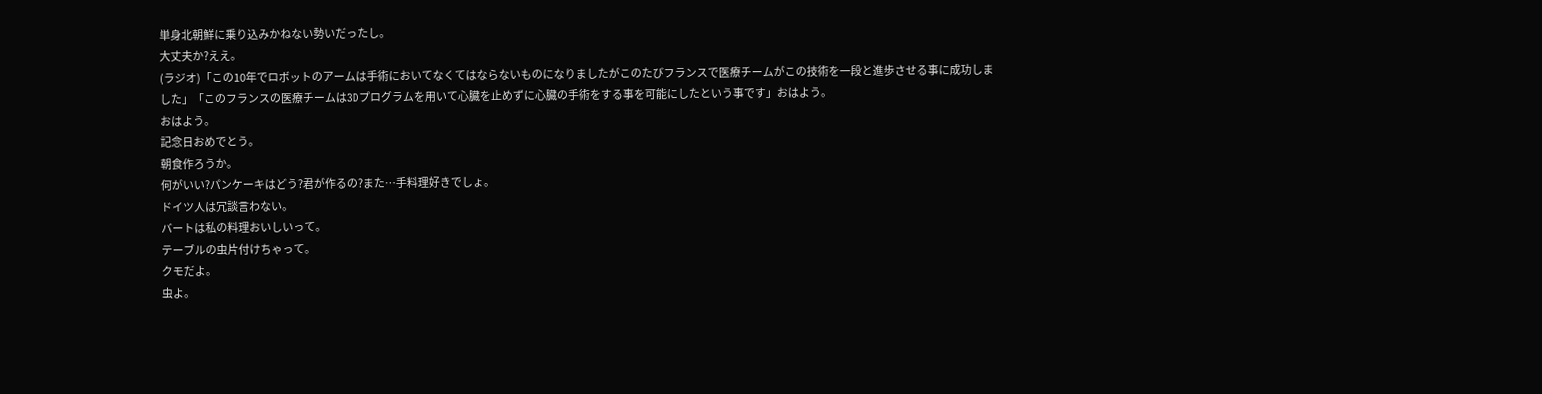単身北朝鮮に乗り込みかねない勢いだったし。
大丈夫か?ええ。
(ラジオ)「この10年でロボットのアームは手術においてなくてはならないものになりましたがこのたびフランスで医療チームがこの技術を一段と進歩させる事に成功しました」「このフランスの医療チームは3Dプログラムを用いて心臓を止めずに心臓の手術をする事を可能にしたという事です」おはよう。
おはよう。
記念日おめでとう。
朝食作ろうか。
何がいい?パンケーキはどう?君が作るの?また…手料理好きでしょ。
ドイツ人は冗談言わない。
バートは私の料理おいしいって。
テーブルの虫片付けちゃって。
クモだよ。
虫よ。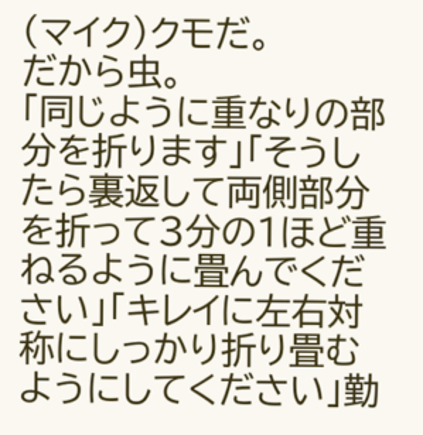(マイク)クモだ。
だから虫。
「同じように重なりの部分を折ります」「そうしたら裏返して両側部分を折って3分の1ほど重ねるように畳んでください」「キレイに左右対称にしっかり折り畳むようにしてください」勤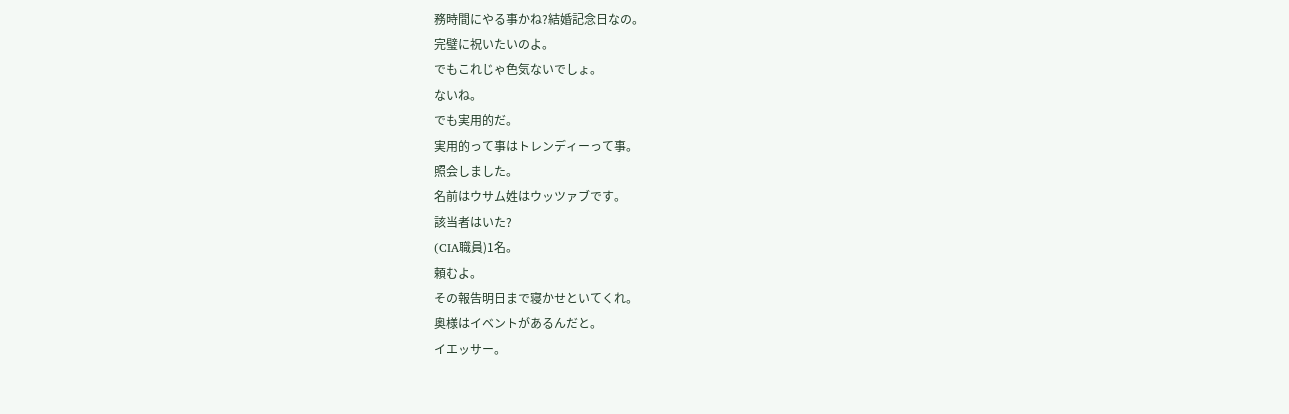務時間にやる事かね?結婚記念日なの。
完璧に祝いたいのよ。
でもこれじゃ色気ないでしょ。
ないね。
でも実用的だ。
実用的って事はトレンディーって事。
照会しました。
名前はウサム姓はウッツァブです。
該当者はいた?
(CIA職員)1名。
頼むよ。
その報告明日まで寝かせといてくれ。
奥様はイベントがあるんだと。
イエッサー。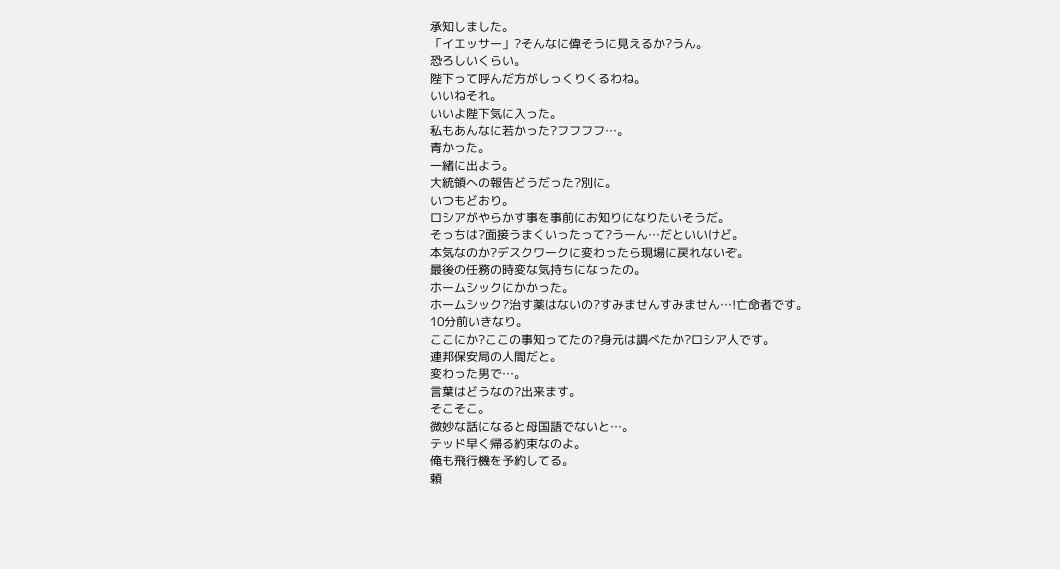承知しました。
「イエッサー」?そんなに偉そうに見えるか?うん。
恐ろしいくらい。
陛下って呼んだ方がしっくりくるわね。
いいねそれ。
いいよ陛下気に入った。
私もあんなに若かった?フフフフ…。
青かった。
一緒に出よう。
大統領への報告どうだった?別に。
いつもどおり。
ロシアがやらかす事を事前にお知りになりたいそうだ。
そっちは?面接うまくいったって?うーん…だといいけど。
本気なのか?デスクワークに変わったら現場に戻れないぞ。
最後の任務の時変な気持ちになったの。
ホームシックにかかった。
ホームシック?治す薬はないの?すみませんすみません…!亡命者です。
10分前いきなり。
ここにか?ここの事知ってたの?身元は調べたか?ロシア人です。
連邦保安局の人間だと。
変わった男で…。
言葉はどうなの?出来ます。
そこそこ。
微妙な話になると母国語でないと…。
テッド早く帰る約束なのよ。
俺も飛行機を予約してる。
頼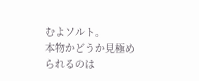むよソルト。
本物かどうか見極められるのは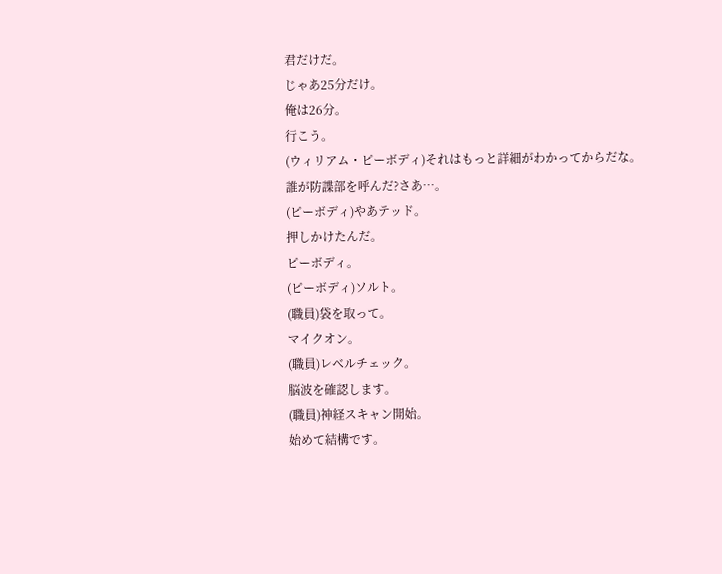君だけだ。
じゃあ25分だけ。
俺は26分。
行こう。
(ウィリアム・ピーボディ)それはもっと詳細がわかってからだな。
誰が防諜部を呼んだ?さあ…。
(ピーボディ)やあテッド。
押しかけたんだ。
ピーボディ。
(ピーボディ)ソルト。
(職員)袋を取って。
マイクオン。
(職員)レベルチェック。
脳波を確認します。
(職員)神経スキャン開始。
始めて結構です。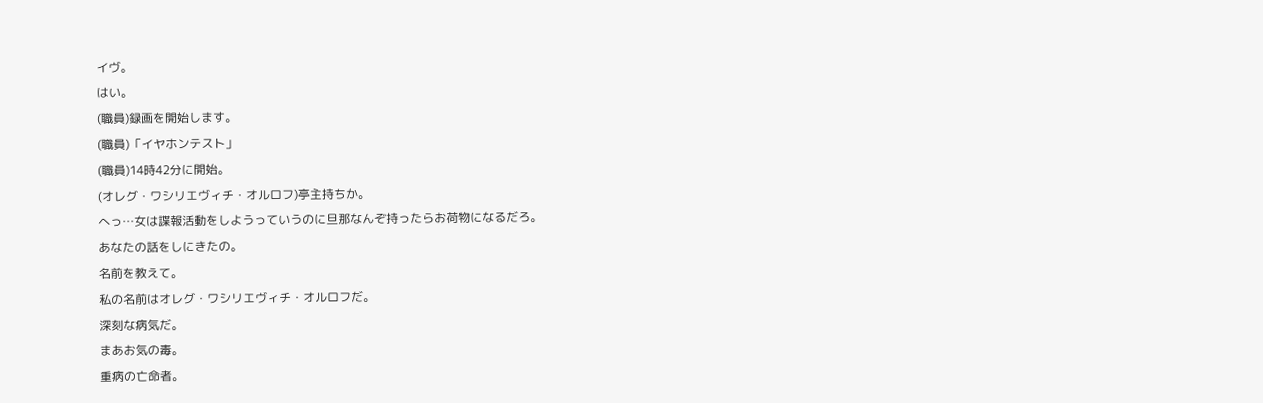イヴ。
はい。
(職員)録画を開始します。
(職員)「イヤホンテスト」
(職員)14時42分に開始。
(オレグ・ワシリエヴィチ・オルロフ)亭主持ちか。
へっ…女は諜報活動をしようっていうのに旦那なんぞ持ったらお荷物になるだろ。
あなたの話をしにきたの。
名前を教えて。
私の名前はオレグ・ワシリエヴィチ・オルロフだ。
深刻な病気だ。
まあお気の毒。
重病の亡命者。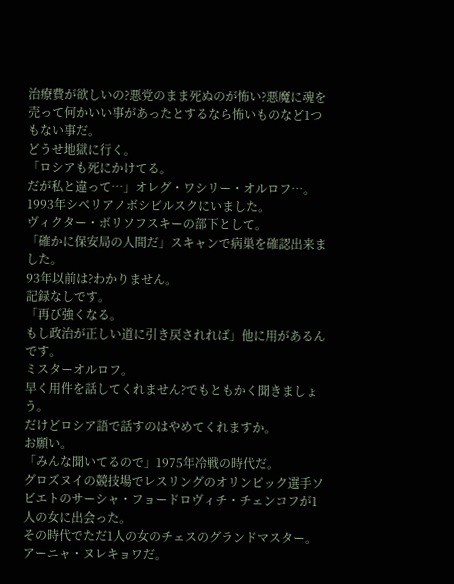治療費が欲しいの?悪党のまま死ぬのが怖い?悪魔に魂を売って何かいい事があったとするなら怖いものなど1つもない事だ。
どうせ地獄に行く。
「ロシアも死にかけてる。
だが私と違って…」オレグ・ワシリー・オルロフ…。
1993年シベリアノボシビルスクにいました。
ヴィクター・ボリソフスキーの部下として。
「確かに保安局の人間だ」スキャンで病巣を確認出来ました。
93年以前は?わかりません。
記録なしです。
「再び強くなる。
もし政治が正しい道に引き戻されれば」他に用があるんです。
ミスターオルロフ。
早く用件を話してくれません?でもともかく聞きましょう。
だけどロシア語で話すのはやめてくれますか。
お願い。
「みんな聞いてるので」1975年冷戦の時代だ。
グロズヌイの競技場でレスリングのオリンピック選手ソビエトのサーシャ・フョードロヴィチ・チェンコフが1人の女に出会った。
その時代でただ1人の女のチェスのグランドマスター。
アーニャ・ヌレキョワだ。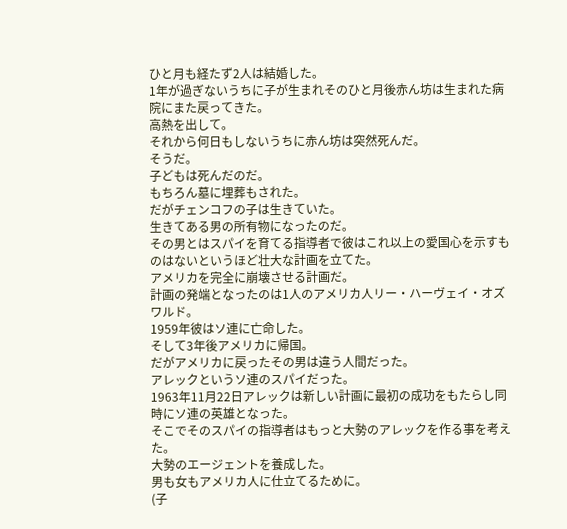ひと月も経たず2人は結婚した。
1年が過ぎないうちに子が生まれそのひと月後赤ん坊は生まれた病院にまた戻ってきた。
高熱を出して。
それから何日もしないうちに赤ん坊は突然死んだ。
そうだ。
子どもは死んだのだ。
もちろん墓に埋葬もされた。
だがチェンコフの子は生きていた。
生きてある男の所有物になったのだ。
その男とはスパイを育てる指導者で彼はこれ以上の愛国心を示すものはないというほど壮大な計画を立てた。
アメリカを完全に崩壊させる計画だ。
計画の発端となったのは1人のアメリカ人リー・ハーヴェイ・オズワルド。
1959年彼はソ連に亡命した。
そして3年後アメリカに帰国。
だがアメリカに戻ったその男は違う人間だった。
アレックというソ連のスパイだった。
1963年11月22日アレックは新しい計画に最初の成功をもたらし同時にソ連の英雄となった。
そこでそのスパイの指導者はもっと大勢のアレックを作る事を考えた。
大勢のエージェントを養成した。
男も女もアメリカ人に仕立てるために。
(子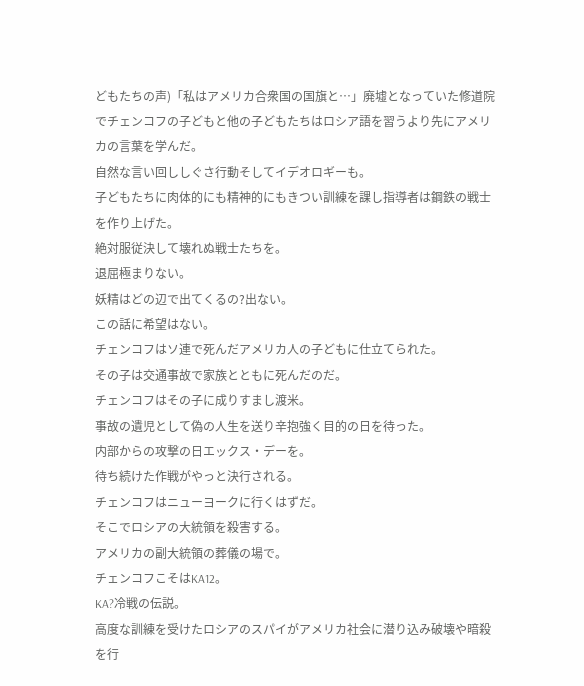どもたちの声)「私はアメリカ合衆国の国旗と…」廃墟となっていた修道院でチェンコフの子どもと他の子どもたちはロシア語を習うより先にアメリカの言葉を学んだ。
自然な言い回ししぐさ行動そしてイデオロギーも。
子どもたちに肉体的にも精神的にもきつい訓練を課し指導者は鋼鉄の戦士を作り上げた。
絶対服従決して壊れぬ戦士たちを。
退屈極まりない。
妖精はどの辺で出てくるの?出ない。
この話に希望はない。
チェンコフはソ連で死んだアメリカ人の子どもに仕立てられた。
その子は交通事故で家族とともに死んだのだ。
チェンコフはその子に成りすまし渡米。
事故の遺児として偽の人生を送り辛抱強く目的の日を待った。
内部からの攻撃の日エックス・デーを。
待ち続けた作戦がやっと決行される。
チェンコフはニューヨークに行くはずだ。
そこでロシアの大統領を殺害する。
アメリカの副大統領の葬儀の場で。
チェンコフこそはKA12。
KA?冷戦の伝説。
高度な訓練を受けたロシアのスパイがアメリカ社会に潜り込み破壊や暗殺を行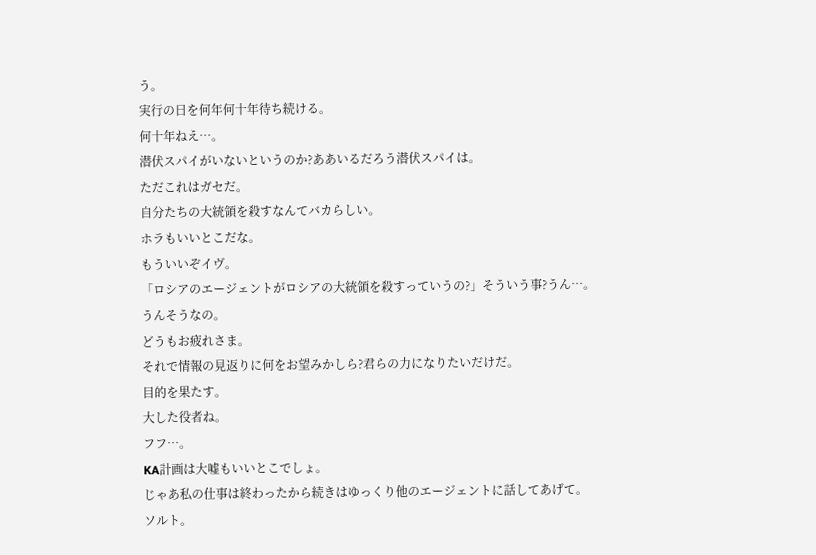う。
実行の日を何年何十年待ち続ける。
何十年ねえ…。
潜伏スパイがいないというのか?ああいるだろう潜伏スパイは。
ただこれはガセだ。
自分たちの大統領を殺すなんてバカらしい。
ホラもいいとこだな。
もういいぞイヴ。
「ロシアのエージェントがロシアの大統領を殺すっていうの?」そういう事?うん…。
うんそうなの。
どうもお疲れさま。
それで情報の見返りに何をお望みかしら?君らの力になりたいだけだ。
目的を果たす。
大した役者ね。
フフ…。
KA計画は大嘘もいいとこでしょ。
じゃあ私の仕事は終わったから続きはゆっくり他のエージェントに話してあげて。
ソルト。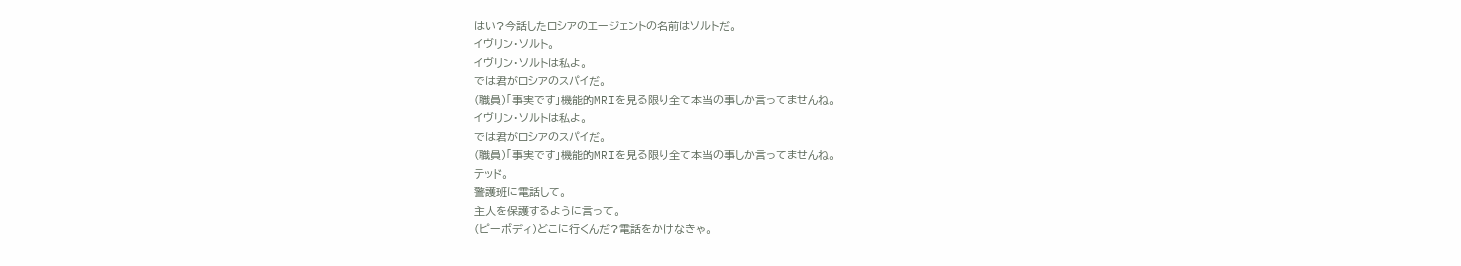はい?今話したロシアのエージェントの名前はソルトだ。
イヴリン・ソルト。
イヴリン・ソルトは私よ。
では君がロシアのスパイだ。
(職員)「事実です」機能的MRIを見る限り全て本当の事しか言ってませんね。
イヴリン・ソルトは私よ。
では君がロシアのスパイだ。
(職員)「事実です」機能的MRIを見る限り全て本当の事しか言ってませんね。
テッド。
警護班に電話して。
主人を保護するように言って。
(ピーボディ)どこに行くんだ?電話をかけなきゃ。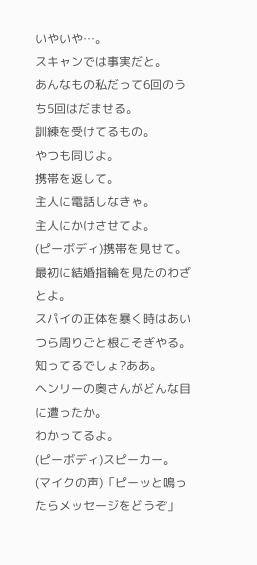いやいや…。
スキャンでは事実だと。
あんなもの私だって6回のうち5回はだませる。
訓練を受けてるもの。
やつも同じよ。
携帯を返して。
主人に電話しなきゃ。
主人にかけさせてよ。
(ピーボディ)携帯を見せて。
最初に結婚指輪を見たのわざとよ。
スパイの正体を暴く時はあいつら周りごと根こそぎやる。
知ってるでしょ?ああ。
ヘンリーの奥さんがどんな目に遭ったか。
わかってるよ。
(ピーボディ)スピーカー。
(マイクの声)「ピーッと鳴ったらメッセージをどうぞ」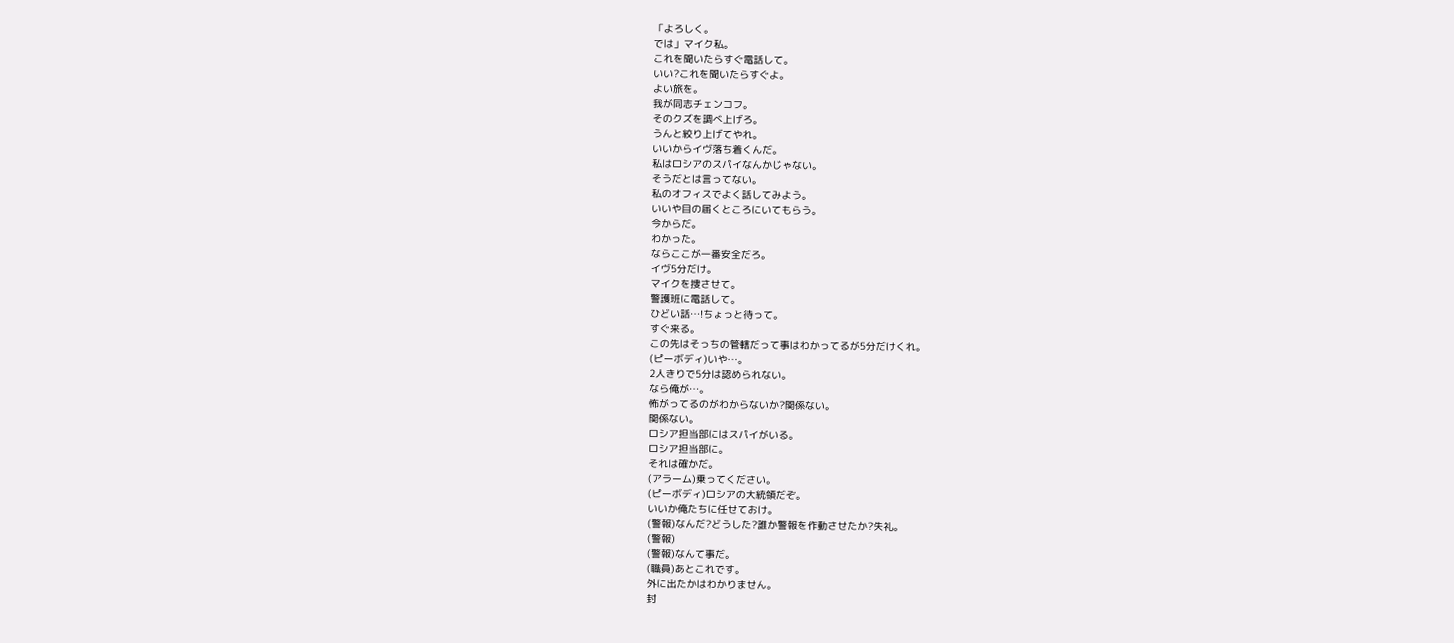「よろしく。
では」マイク私。
これを聞いたらすぐ電話して。
いい?これを聞いたらすぐよ。
よい旅を。
我が同志チェンコフ。
そのクズを調べ上げろ。
うんと絞り上げてやれ。
いいからイヴ落ち着くんだ。
私はロシアのスパイなんかじゃない。
そうだとは言ってない。
私のオフィスでよく話してみよう。
いいや目の届くところにいてもらう。
今からだ。
わかった。
ならここが一番安全だろ。
イヴ5分だけ。
マイクを捜させて。
警護班に電話して。
ひどい話…!ちょっと待って。
すぐ来る。
この先はそっちの管轄だって事はわかってるが5分だけくれ。
(ピーボディ)いや…。
2人きりで5分は認められない。
なら俺が…。
怖がってるのがわからないか?関係ない。
関係ない。
ロシア担当部にはスパイがいる。
ロシア担当部に。
それは確かだ。
(アラーム)乗ってください。
(ピーボディ)ロシアの大統領だぞ。
いいか俺たちに任せておけ。
(警報)なんだ?どうした?誰か警報を作動させたか?失礼。
(警報)
(警報)なんて事だ。
(職員)あとこれです。
外に出たかはわかりません。
封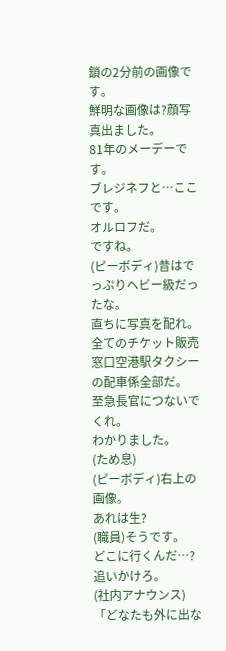鎖の2分前の画像です。
鮮明な画像は?顔写真出ました。
81年のメーデーです。
ブレジネフと…ここです。
オルロフだ。
ですね。
(ピーボディ)昔はでっぷりヘビー級だったな。
直ちに写真を配れ。
全てのチケット販売窓口空港駅タクシーの配車係全部だ。
至急長官につないでくれ。
わかりました。
(ため息)
(ピーボディ)右上の画像。
あれは生?
(職員)そうです。
どこに行くんだ…?追いかけろ。
(社内アナウンス)「どなたも外に出な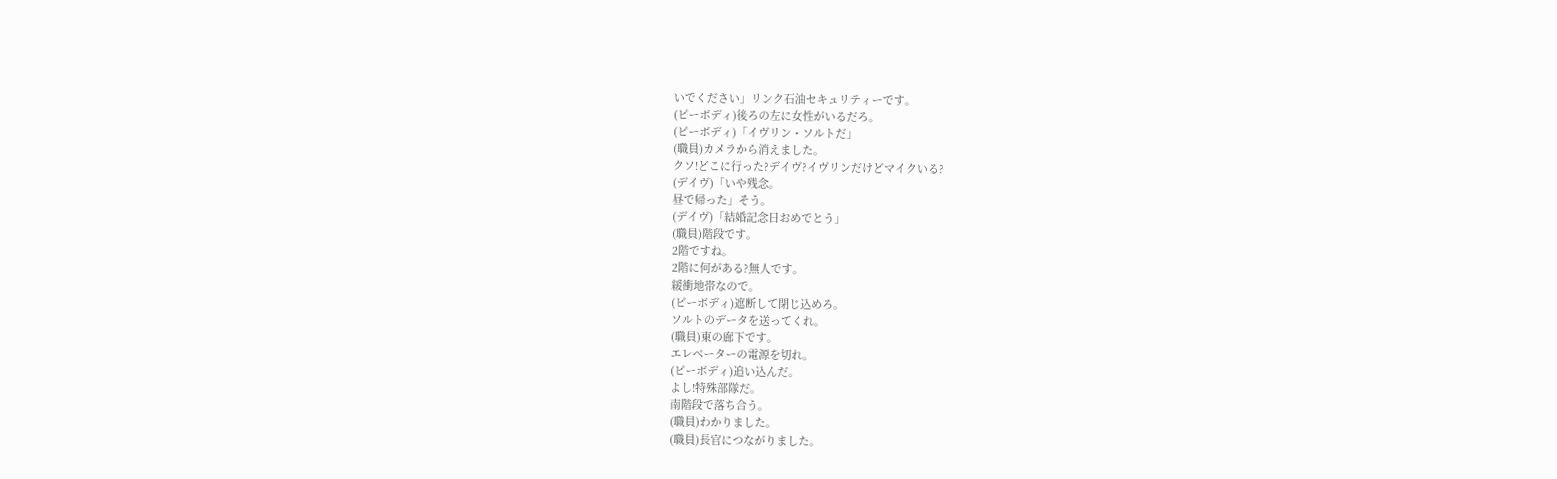いでください」リンク石油セキュリティーです。
(ピーボディ)後ろの左に女性がいるだろ。
(ピーボディ)「イヴリン・ソルトだ」
(職員)カメラから消えました。
クソ!どこに行った?デイヴ?イヴリンだけどマイクいる?
(デイヴ)「いや残念。
昼で帰った」そう。
(デイヴ)「結婚記念日おめでとう」
(職員)階段です。
2階ですね。
2階に何がある?無人です。
緩衝地帯なので。
(ピーボディ)遮断して閉じ込めろ。
ソルトのデータを送ってくれ。
(職員)東の廊下です。
エレベーターの電源を切れ。
(ピーボディ)追い込んだ。
よし!特殊部隊だ。
南階段で落ち合う。
(職員)わかりました。
(職員)長官につながりました。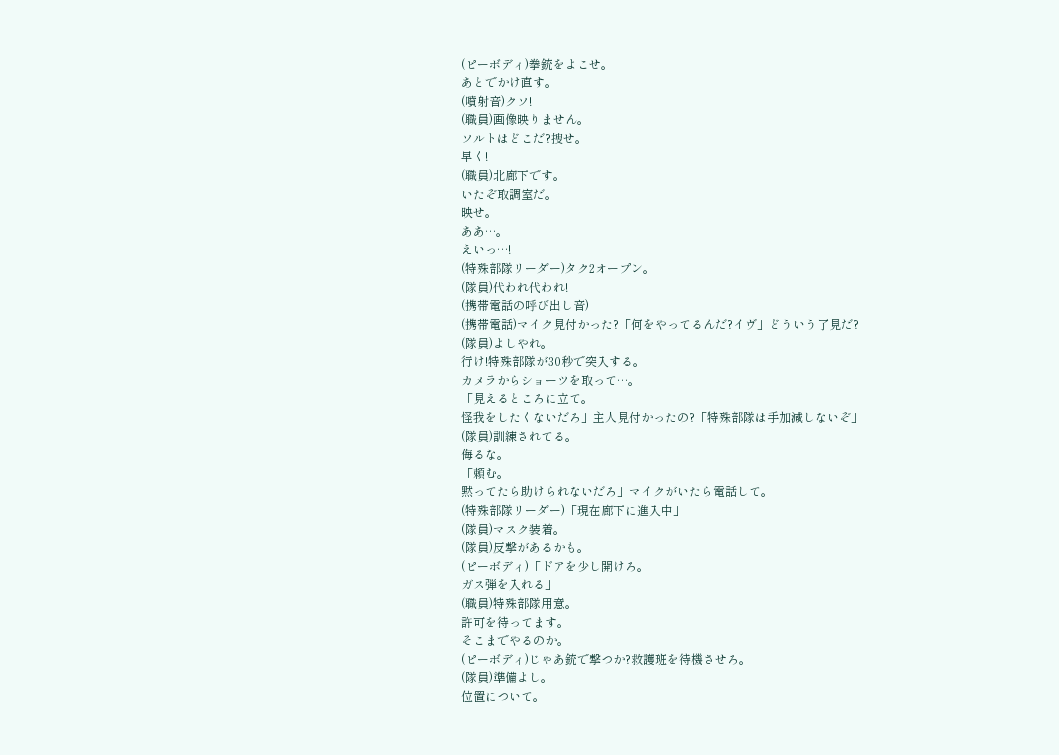(ピーボディ)拳銃をよこせ。
あとでかけ直す。
(噴射音)クソ!
(職員)画像映りません。
ソルトはどこだ?捜せ。
早く!
(職員)北廊下です。
いたぞ取調室だ。
映せ。
ああ…。
えいっ…!
(特殊部隊リーダー)タク2オープン。
(隊員)代われ代われ!
(携帯電話の呼び出し音)
(携帯電話)マイク見付かった?「何をやってるんだ?イヴ」どういう了見だ?
(隊員)よしやれ。
行け!特殊部隊が30秒で突入する。
カメラからショーツを取って…。
「見えるところに立て。
怪我をしたくないだろ」主人見付かったの?「特殊部隊は手加減しないぞ」
(隊員)訓練されてる。
侮るな。
「頼む。
黙ってたら助けられないだろ」マイクがいたら電話して。
(特殊部隊リーダー)「現在廊下に進入中」
(隊員)マスク装着。
(隊員)反撃があるかも。
(ピーボディ)「ドアを少し開けろ。
ガス弾を入れる」
(職員)特殊部隊用意。
許可を待ってます。
そこまでやるのか。
(ピーボディ)じゃあ銃で撃つか?救護班を待機させろ。
(隊員)準備よし。
位置について。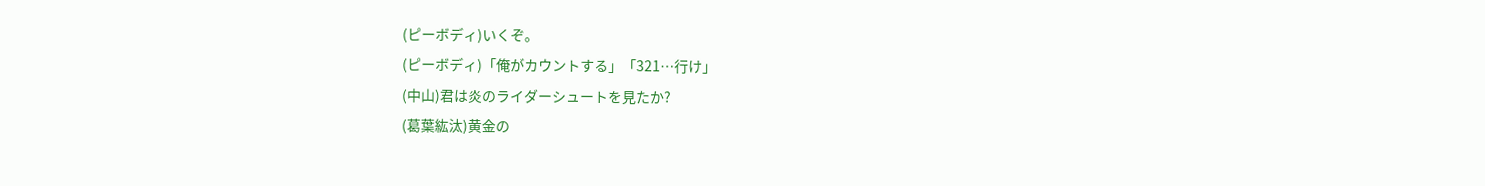(ピーボディ)いくぞ。
(ピーボディ)「俺がカウントする」「321…行け」
(中山)君は炎のライダーシュートを見たか?
(葛葉紘汰)黄金の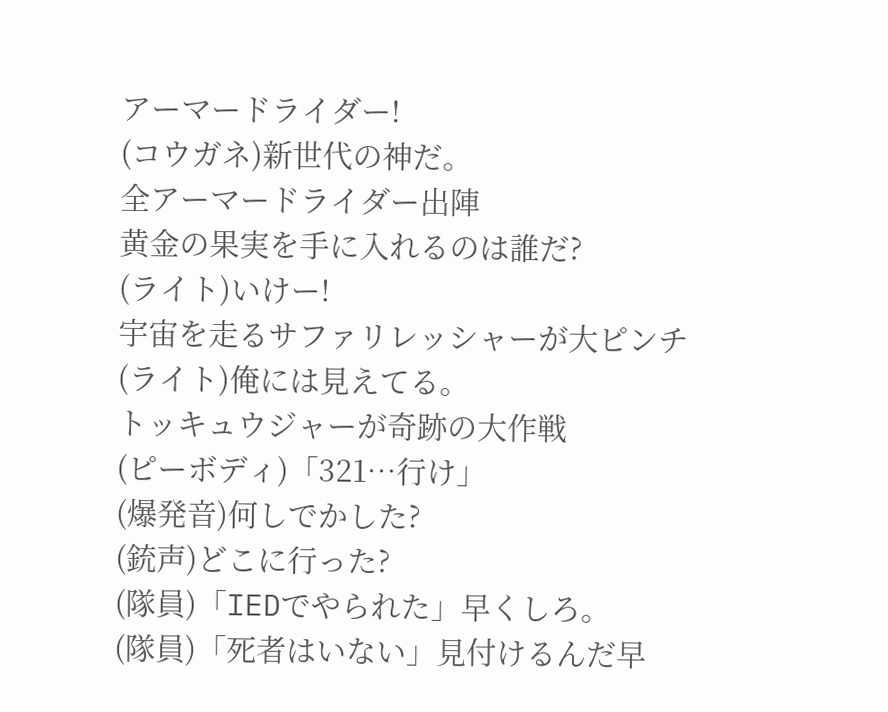アーマードライダー!
(コウガネ)新世代の神だ。
全アーマードライダー出陣
黄金の果実を手に入れるのは誰だ?
(ライト)いけー!
宇宙を走るサファリレッシャーが大ピンチ
(ライト)俺には見えてる。
トッキュウジャーが奇跡の大作戦
(ピーボディ)「321…行け」
(爆発音)何しでかした?
(銃声)どこに行った?
(隊員)「IEDでやられた」早くしろ。
(隊員)「死者はいない」見付けるんだ早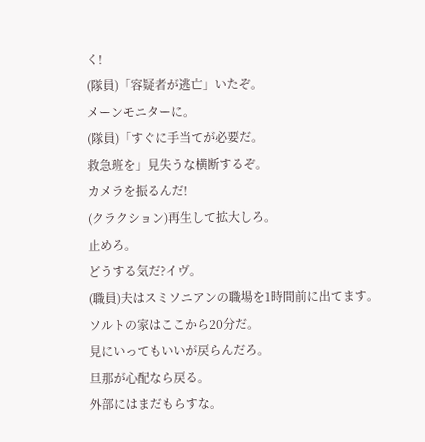く!
(隊員)「容疑者が逃亡」いたぞ。
メーンモニターに。
(隊員)「すぐに手当てが必要だ。
救急班を」見失うな横断するぞ。
カメラを振るんだ!
(クラクション)再生して拡大しろ。
止めろ。
どうする気だ?イヴ。
(職員)夫はスミソニアンの職場を1時間前に出てます。
ソルトの家はここから20分だ。
見にいってもいいが戻らんだろ。
旦那が心配なら戻る。
外部にはまだもらすな。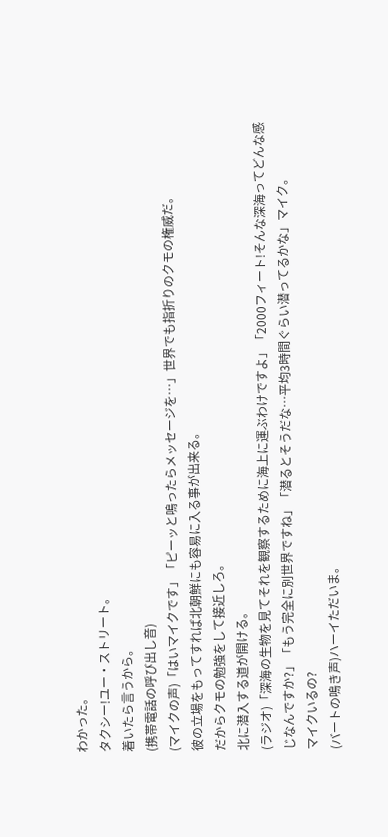わかった。
タクシー!ユー・ストリート。
着いたら言うから。
(携帯電話の呼び出し音)
(マイクの声)「はいマイクです」「ピーッと鳴ったらメッセージを…」世界でも指折りのクモの権威だ。
彼の立場をもってすれば北朝鮮にも容易に入る事が出来る。
だからクモの勉強をして接近しろ。
北に潜入する道が開ける。
(ラジオ)「深海の生物を見てそれを観察するために海上に運ぶわけですよ」「2000フィート!そんな深海ってどんな感じなんですか?」「もう完全に別世界ですね」「潜るとそうだな…平均3時間ぐらい潜ってるかな」マイク。
マイクいるの?
(バートの鳴き声)ハーイただいま。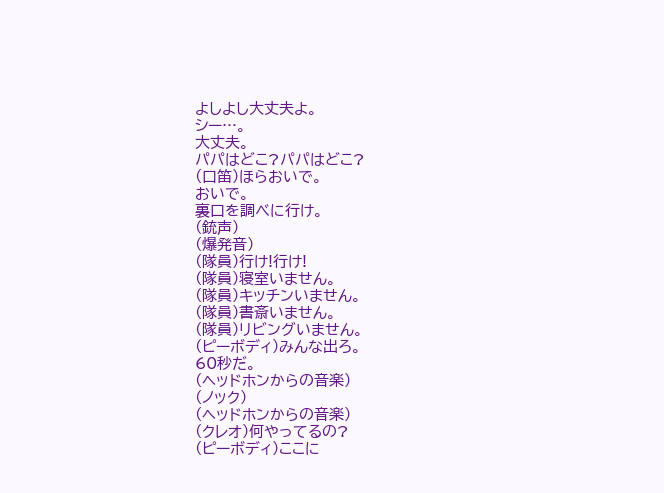よしよし大丈夫よ。
シー…。
大丈夫。
パパはどこ?パパはどこ?
(口笛)ほらおいで。
おいで。
裏口を調べに行け。
(銃声)
(爆発音)
(隊員)行け!行け!
(隊員)寝室いません。
(隊員)キッチンいません。
(隊員)書斎いません。
(隊員)リビングいません。
(ピーボディ)みんな出ろ。
60秒だ。
(ヘッドホンからの音楽)
(ノック)
(ヘッドホンからの音楽)
(クレオ)何やってるの?
(ピーボディ)ここに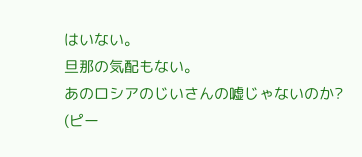はいない。
旦那の気配もない。
あのロシアのじいさんの嘘じゃないのか?
(ピー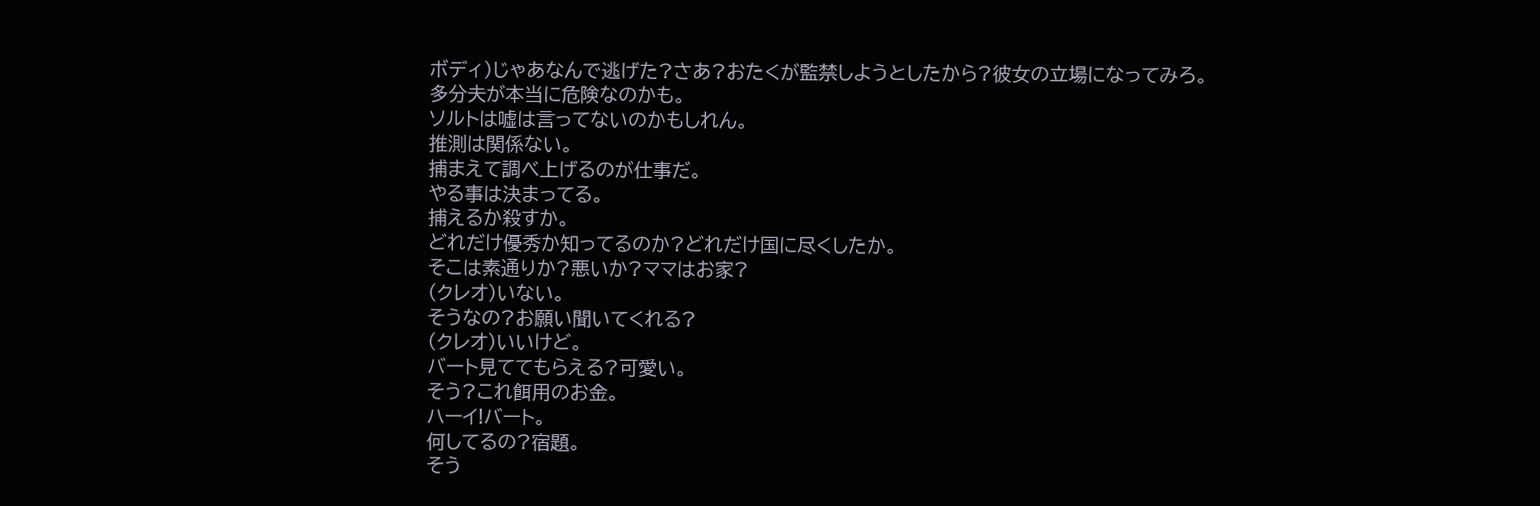ボディ)じゃあなんで逃げた?さあ?おたくが監禁しようとしたから?彼女の立場になってみろ。
多分夫が本当に危険なのかも。
ソルトは嘘は言ってないのかもしれん。
推測は関係ない。
捕まえて調べ上げるのが仕事だ。
やる事は決まってる。
捕えるか殺すか。
どれだけ優秀か知ってるのか?どれだけ国に尽くしたか。
そこは素通りか?悪いか?ママはお家?
(クレオ)いない。
そうなの?お願い聞いてくれる?
(クレオ)いいけど。
バート見ててもらえる?可愛い。
そう?これ餌用のお金。
ハーイ!バート。
何してるの?宿題。
そう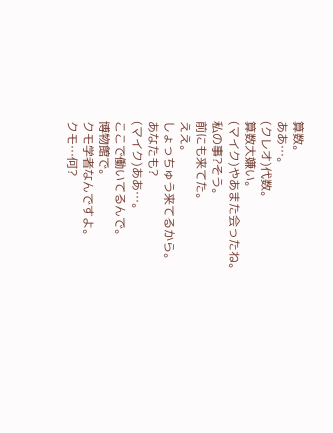算数。
ああ…。
(クレオ)代数。
算数大嫌い。
(マイク)やあまた会ったね。
私の事?そう。
前にも来てた。
ええ。
しょっちゅう来てるから。
あなたも?
(マイク)ああ…。
ここで働いてるんで。
博物館で。
クモ学者なんですよ。
クモ…何?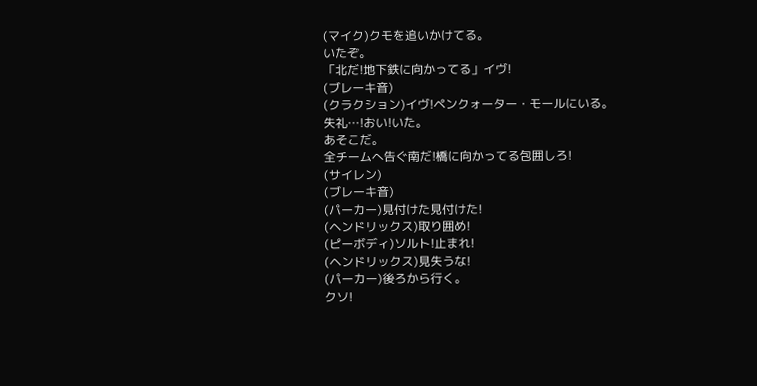(マイク)クモを追いかけてる。
いたぞ。
「北だ!地下鉄に向かってる」イヴ!
(ブレーキ音)
(クラクション)イヴ!ペンクォーター・モールにいる。
失礼…!おい!いた。
あそこだ。
全チームへ告ぐ南だ!橋に向かってる包囲しろ!
(サイレン)
(ブレーキ音)
(パーカー)見付けた見付けた!
(ヘンドリックス)取り囲め!
(ピーボディ)ソルト!止まれ!
(ヘンドリックス)見失うな!
(パーカー)後ろから行く。
クソ!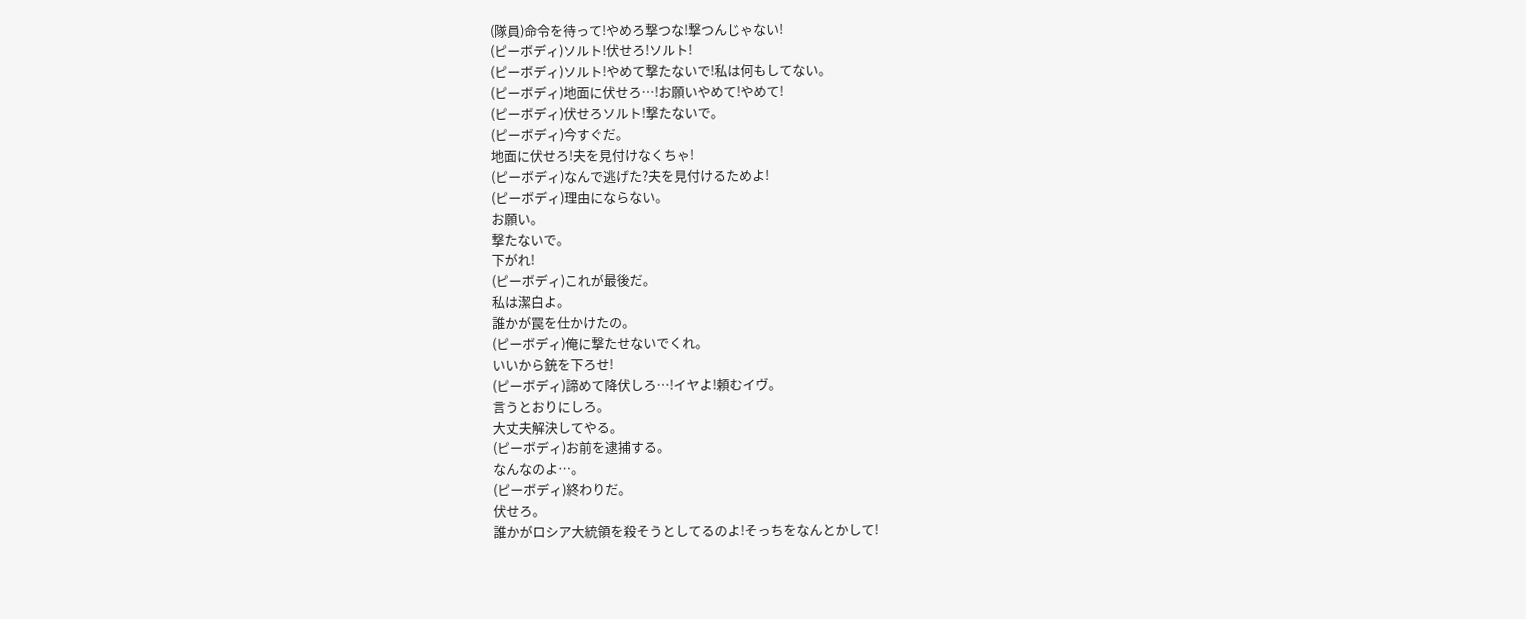(隊員)命令を待って!やめろ撃つな!撃つんじゃない!
(ピーボディ)ソルト!伏せろ!ソルト!
(ピーボディ)ソルト!やめて撃たないで!私は何もしてない。
(ピーボディ)地面に伏せろ…!お願いやめて!やめて!
(ピーボディ)伏せろソルト!撃たないで。
(ピーボディ)今すぐだ。
地面に伏せろ!夫を見付けなくちゃ!
(ピーボディ)なんで逃げた?夫を見付けるためよ!
(ピーボディ)理由にならない。
お願い。
撃たないで。
下がれ!
(ピーボディ)これが最後だ。
私は潔白よ。
誰かが罠を仕かけたの。
(ピーボディ)俺に撃たせないでくれ。
いいから銃を下ろせ!
(ピーボディ)諦めて降伏しろ…!イヤよ!頼むイヴ。
言うとおりにしろ。
大丈夫解決してやる。
(ピーボディ)お前を逮捕する。
なんなのよ…。
(ピーボディ)終わりだ。
伏せろ。
誰かがロシア大統領を殺そうとしてるのよ!そっちをなんとかして!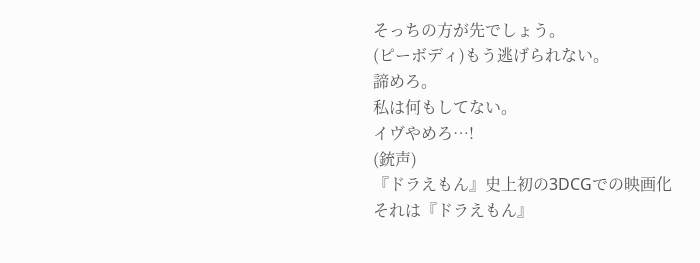そっちの方が先でしょう。
(ピーボディ)もう逃げられない。
諦めろ。
私は何もしてない。
イヴやめろ…!
(銃声)
『ドラえもん』史上初の3DCGでの映画化
それは『ドラえもん』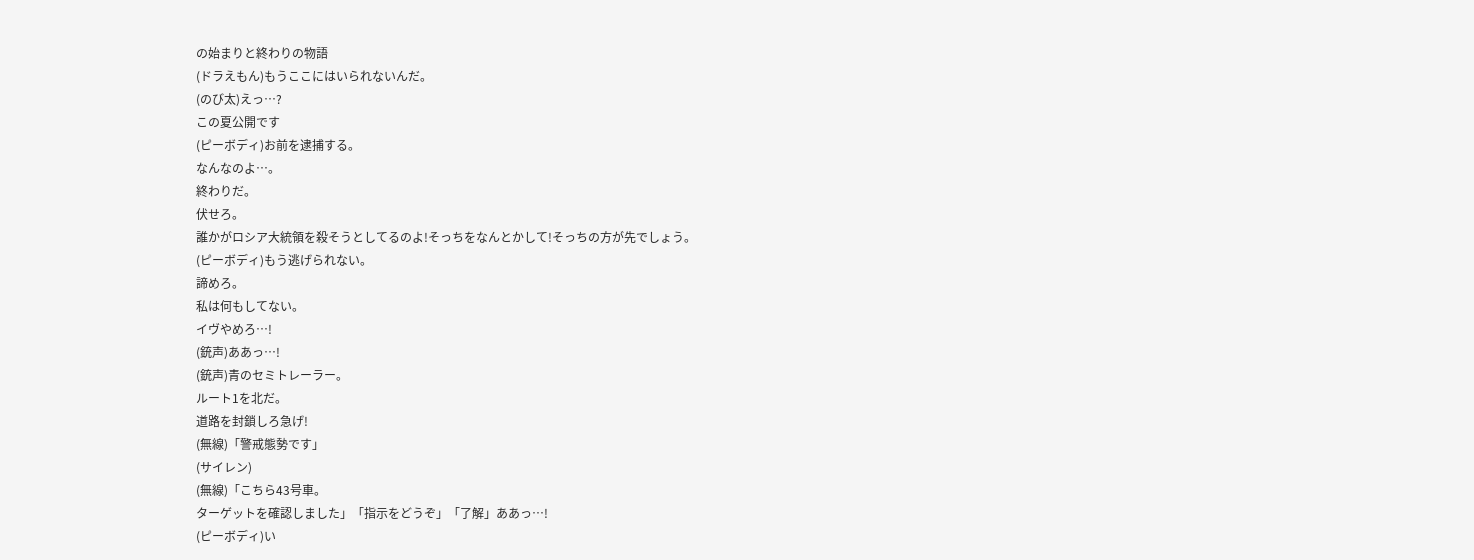の始まりと終わりの物語
(ドラえもん)もうここにはいられないんだ。
(のび太)えっ…?
この夏公開です
(ピーボディ)お前を逮捕する。
なんなのよ…。
終わりだ。
伏せろ。
誰かがロシア大統領を殺そうとしてるのよ!そっちをなんとかして!そっちの方が先でしょう。
(ピーボディ)もう逃げられない。
諦めろ。
私は何もしてない。
イヴやめろ…!
(銃声)ああっ…!
(銃声)青のセミトレーラー。
ルート1を北だ。
道路を封鎖しろ急げ!
(無線)「警戒態勢です」
(サイレン)
(無線)「こちら43号車。
ターゲットを確認しました」「指示をどうぞ」「了解」ああっ…!
(ピーボディ)い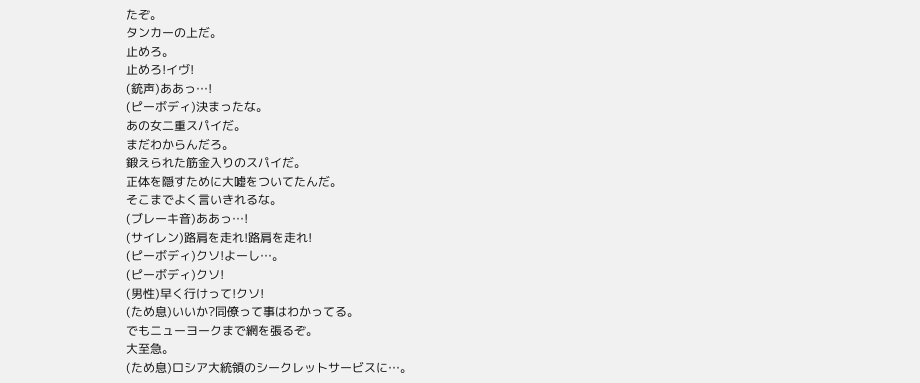たぞ。
タンカーの上だ。
止めろ。
止めろ!イヴ!
(銃声)ああっ…!
(ピーボディ)決まったな。
あの女二重スパイだ。
まだわからんだろ。
鍛えられた筋金入りのスパイだ。
正体を隠すために大嘘をついてたんだ。
そこまでよく言いきれるな。
(ブレーキ音)ああっ…!
(サイレン)路肩を走れ!路肩を走れ!
(ピーボディ)クソ!よーし…。
(ピーボディ)クソ!
(男性)早く行けって!クソ!
(ため息)いいか?同僚って事はわかってる。
でもニューヨークまで網を張るぞ。
大至急。
(ため息)ロシア大統領のシークレットサービスに…。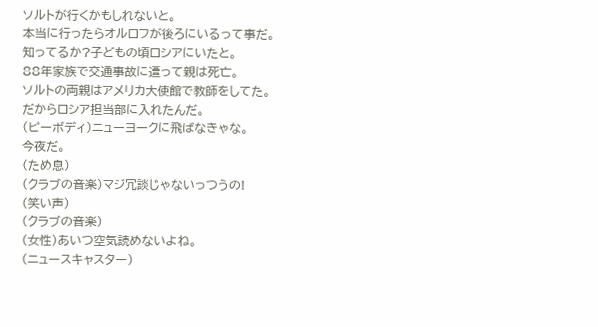ソルトが行くかもしれないと。
本当に行ったらオルロフが後ろにいるって事だ。
知ってるか?子どもの頃ロシアにいたと。
88年家族で交通事故に遭って親は死亡。
ソルトの両親はアメリカ大使館で教師をしてた。
だからロシア担当部に入れたんだ。
(ピーボディ)ニューヨークに飛ばなきゃな。
今夜だ。
(ため息)
(クラブの音楽)マジ冗談じゃないっつうの!
(笑い声)
(クラブの音楽)
(女性)あいつ空気読めないよね。
(ニュースキャスター)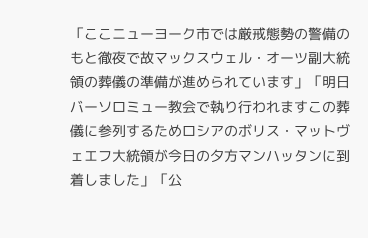「ここニューヨーク市では厳戒態勢の警備のもと徹夜で故マックスウェル・オーツ副大統領の葬儀の準備が進められています」「明日バーソロミュー教会で執り行われますこの葬儀に参列するためロシアのボリス・マットヴェエフ大統領が今日の夕方マンハッタンに到着しました」「公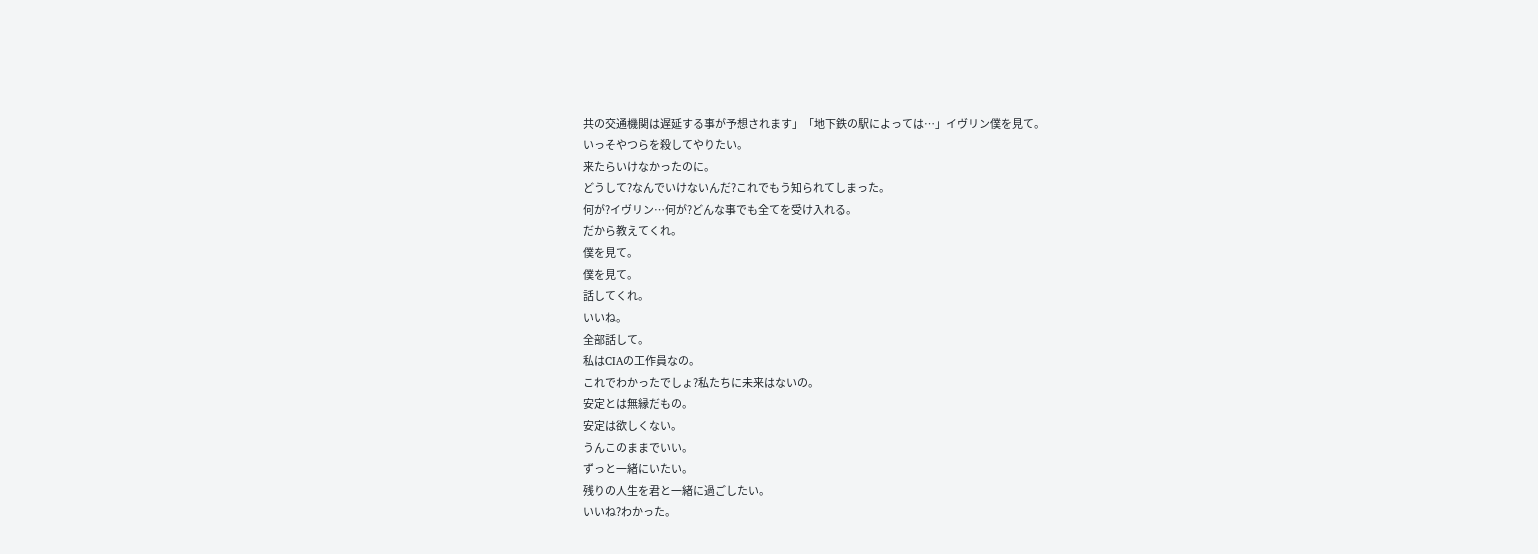共の交通機関は遅延する事が予想されます」「地下鉄の駅によっては…」イヴリン僕を見て。
いっそやつらを殺してやりたい。
来たらいけなかったのに。
どうして?なんでいけないんだ?これでもう知られてしまった。
何が?イヴリン…何が?どんな事でも全てを受け入れる。
だから教えてくれ。
僕を見て。
僕を見て。
話してくれ。
いいね。
全部話して。
私はCIAの工作員なの。
これでわかったでしょ?私たちに未来はないの。
安定とは無縁だもの。
安定は欲しくない。
うんこのままでいい。
ずっと一緒にいたい。
残りの人生を君と一緒に過ごしたい。
いいね?わかった。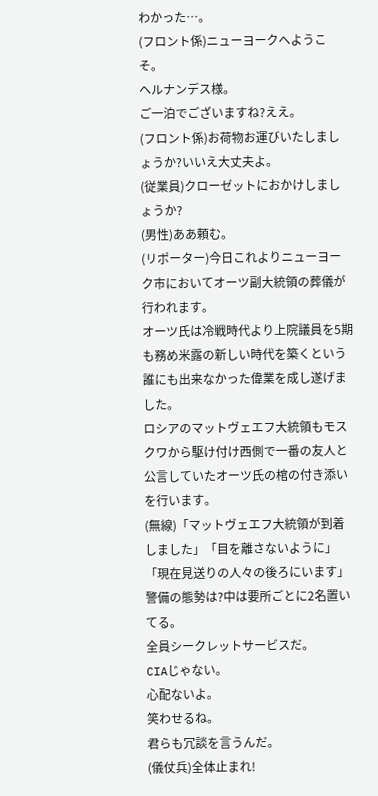わかった…。
(フロント係)ニューヨークへようこそ。
ヘルナンデス様。
ご一泊でございますね?ええ。
(フロント係)お荷物お運びいたしましょうか?いいえ大丈夫よ。
(従業員)クローゼットにおかけしましょうか?
(男性)ああ頼む。
(リポーター)今日これよりニューヨーク市においてオーツ副大統領の葬儀が行われます。
オーツ氏は冷戦時代より上院議員を5期も務め米露の新しい時代を築くという誰にも出来なかった偉業を成し遂げました。
ロシアのマットヴェエフ大統領もモスクワから駆け付け西側で一番の友人と公言していたオーツ氏の棺の付き添いを行います。
(無線)「マットヴェエフ大統領が到着しました」「目を離さないように」「現在見送りの人々の後ろにいます」警備の態勢は?中は要所ごとに2名置いてる。
全員シークレットサービスだ。
CIAじゃない。
心配ないよ。
笑わせるね。
君らも冗談を言うんだ。
(儀仗兵)全体止まれ!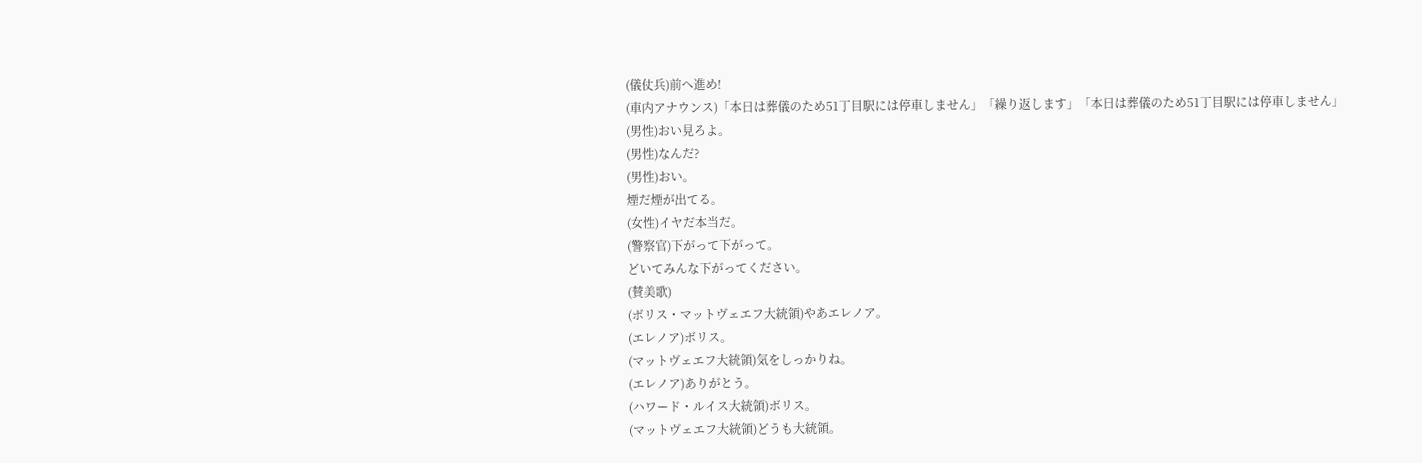(儀仗兵)前へ進め!
(車内アナウンス)「本日は葬儀のため51丁目駅には停車しません」「繰り返します」「本日は葬儀のため51丁目駅には停車しません」
(男性)おい見ろよ。
(男性)なんだ?
(男性)おい。
煙だ煙が出てる。
(女性)イヤだ本当だ。
(警察官)下がって下がって。
どいてみんな下がってください。
(賛美歌)
(ボリス・マットヴェエフ大統領)やあエレノア。
(エレノア)ボリス。
(マットヴェエフ大統領)気をしっかりね。
(エレノア)ありがとう。
(ハワード・ルイス大統領)ボリス。
(マットヴェエフ大統領)どうも大統領。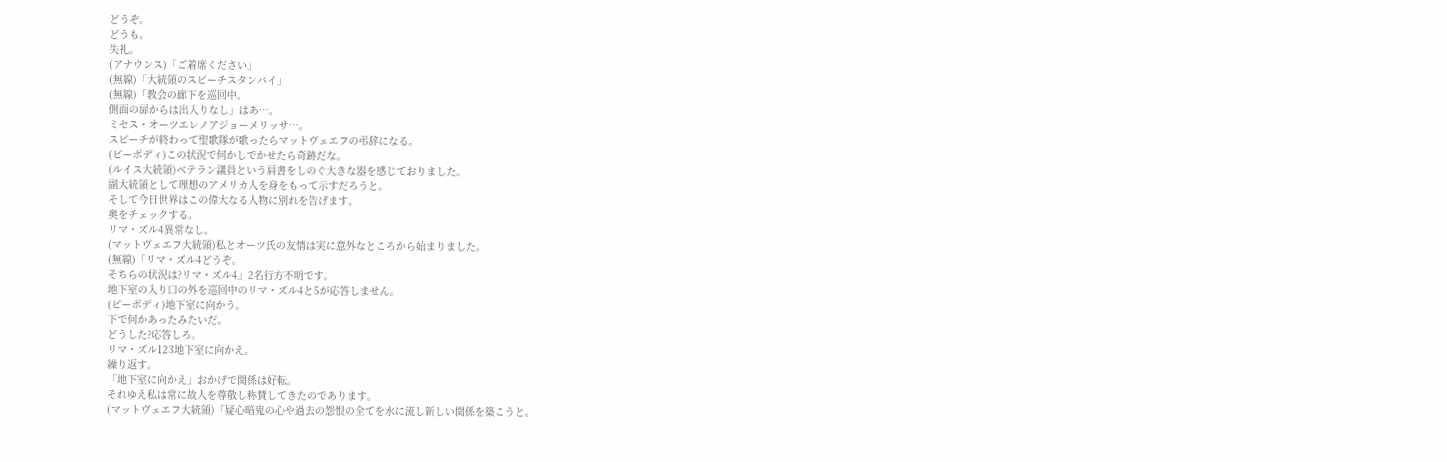どうぞ。
どうも。
失礼。
(アナウンス)「ご着席ください」
(無線)「大統領のスピーチスタンバイ」
(無線)「教会の廊下を巡回中。
側面の扉からは出入りなし」はあ…。
ミセス・オーツエレノアジョーメリッサ…。
スピーチが終わって聖歌隊が歌ったらマットヴェエフの弔辞になる。
(ピーボディ)この状況で何かしでかせたら奇跡だな。
(ルイス大統領)ベテラン議員という肩書をしのぐ大きな器を感じておりました。
副大統領として理想のアメリカ人を身をもって示すだろうと。
そして今日世界はこの偉大なる人物に別れを告げます。
奥をチェックする。
リマ・ズル4異常なし。
(マットヴェエフ大統領)私とオーツ氏の友情は実に意外なところから始まりました。
(無線)「リマ・ズル4どうぞ。
そちらの状況は?リマ・ズル4」2名行方不明です。
地下室の入り口の外を巡回中のリマ・ズル4と5が応答しません。
(ピーボディ)地下室に向かう。
下で何かあったみたいだ。
どうした?応答しろ。
リマ・ズル123地下室に向かえ。
繰り返す。
「地下室に向かえ」おかげで関係は好転。
それゆえ私は常に故人を尊敬し称賛してきたのであります。
(マットヴェエフ大統領)「疑心暗鬼の心や過去の怨恨の全てを水に流し新しい関係を築こうと。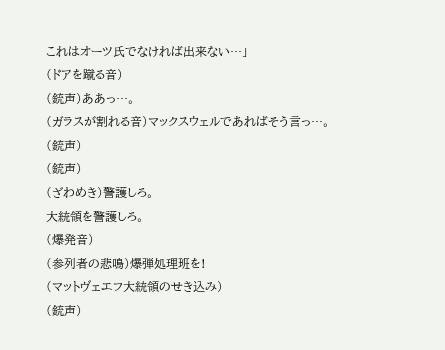これはオーツ氏でなければ出来ない…」
(ドアを蹴る音)
(銃声)ああっ…。
(ガラスが割れる音)マックスウェルであればそう言っ…。
(銃声)
(銃声)
(ざわめき)警護しろ。
大統領を警護しろ。
(爆発音)
(参列者の悲鳴)爆弾処理班を!
(マットヴェエフ大統領のせき込み)
(銃声)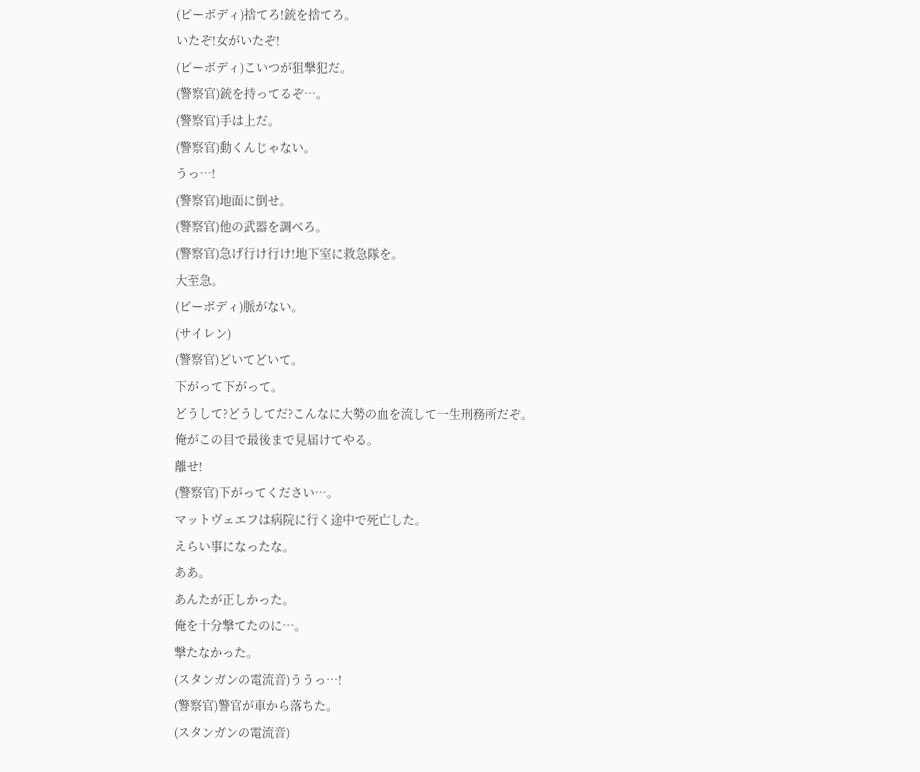(ピーボディ)捨てろ!銃を捨てろ。
いたぞ!女がいたぞ!
(ピーボディ)こいつが狙撃犯だ。
(警察官)銃を持ってるぞ…。
(警察官)手は上だ。
(警察官)動くんじゃない。
うっ…!
(警察官)地面に倒せ。
(警察官)他の武器を調べろ。
(警察官)急げ行け行け!地下室に救急隊を。
大至急。
(ピーボディ)脈がない。
(サイレン)
(警察官)どいてどいて。
下がって下がって。
どうして?どうしてだ?こんなに大勢の血を流して一生刑務所だぞ。
俺がこの目で最後まで見届けてやる。
離せ!
(警察官)下がってください…。
マットヴェエフは病院に行く途中で死亡した。
えらい事になったな。
ああ。
あんたが正しかった。
俺を十分撃てたのに…。
撃たなかった。
(スタンガンの電流音)ううっ…!
(警察官)警官が車から落ちた。
(スタンガンの電流音)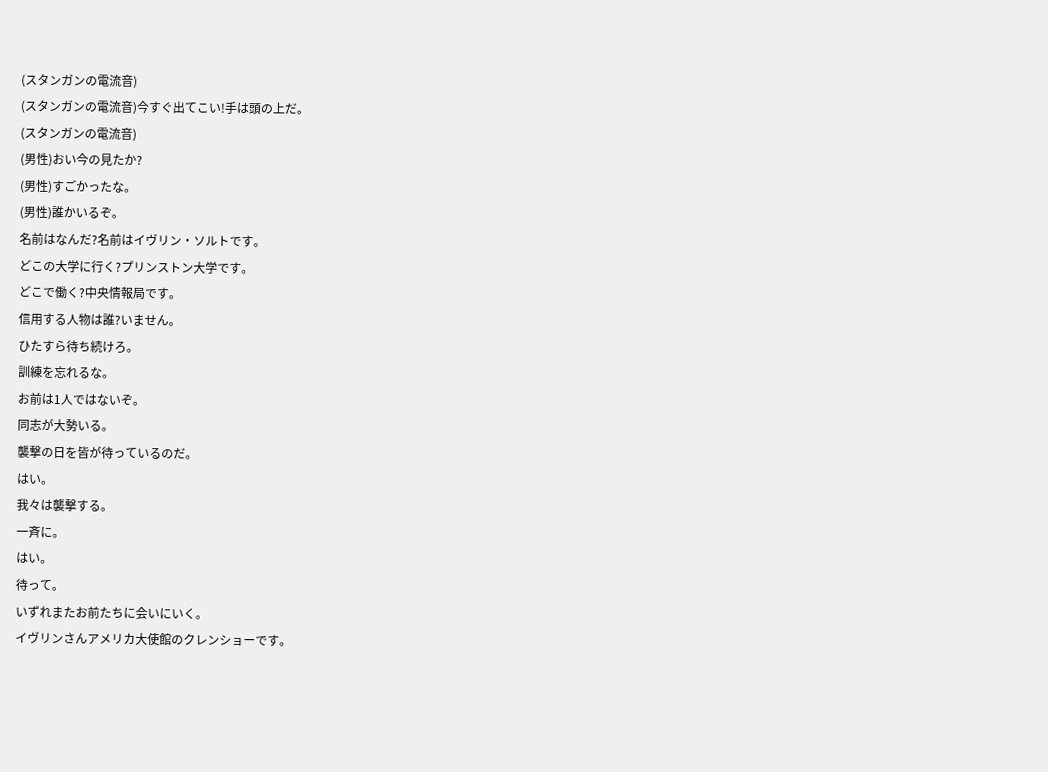(スタンガンの電流音)
(スタンガンの電流音)今すぐ出てこい!手は頭の上だ。
(スタンガンの電流音)
(男性)おい今の見たか?
(男性)すごかったな。
(男性)誰かいるぞ。
名前はなんだ?名前はイヴリン・ソルトです。
どこの大学に行く?プリンストン大学です。
どこで働く?中央情報局です。
信用する人物は誰?いません。
ひたすら待ち続けろ。
訓練を忘れるな。
お前は1人ではないぞ。
同志が大勢いる。
襲撃の日を皆が待っているのだ。
はい。
我々は襲撃する。
一斉に。
はい。
待って。
いずれまたお前たちに会いにいく。
イヴリンさんアメリカ大使館のクレンショーです。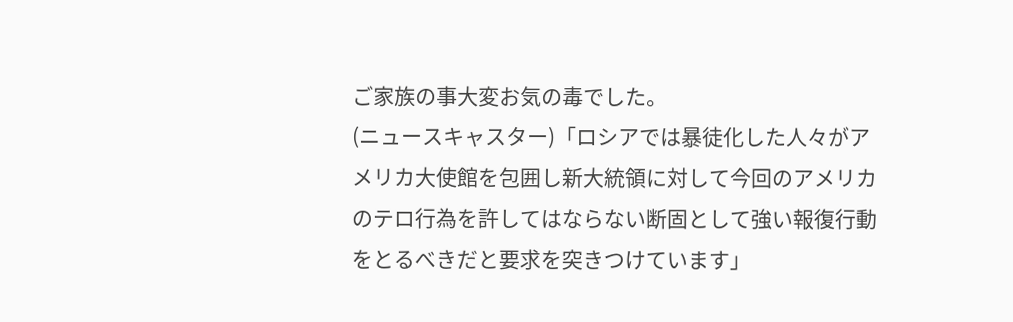ご家族の事大変お気の毒でした。
(ニュースキャスター)「ロシアでは暴徒化した人々がアメリカ大使館を包囲し新大統領に対して今回のアメリカのテロ行為を許してはならない断固として強い報復行動をとるべきだと要求を突きつけています」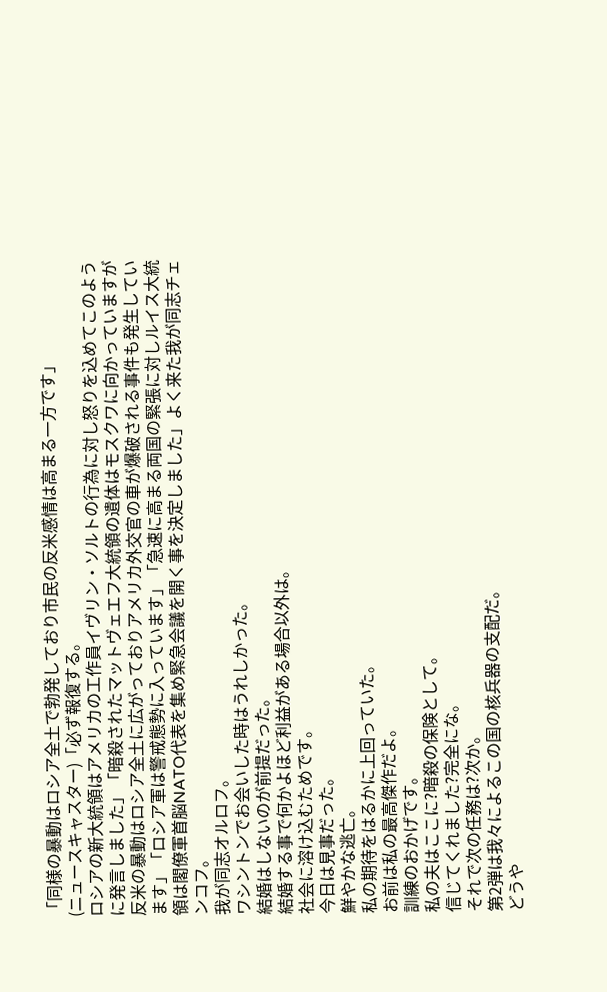「同様の暴動はロシア全土で勃発しており市民の反米感情は高まる一方です」
(ニュースキャスター)「必ず報復する。
ロシアの新大統領はアメリカの工作員イヴリン・ソルトの行為に対し怒りを込めてこのように発言しました」「暗殺されたマットヴェエフ大統領の遺体はモスクワに向かっていますが反米の暴動はロシア全土に広がっておりアメリカ外交官の車が爆破される事件も発生しています」「ロシア軍は警戒態勢に入っています」「急速に高まる両国の緊張に対しルイス大統領は閣僚軍首脳NATO代表を集め緊急会議を開く事を決定しました」よく来た我が同志チェンコフ。
我が同志オルロフ。
ワシントンでお会いした時はうれしかった。
結婚はしないのが前提だった。
結婚する事で何かよほど利益がある場合以外は。
社会に溶け込むためです。
今日は見事だった。
鮮やかな逃亡。
私の期待をはるかに上回っていた。
お前は私の最高傑作だよ。
訓練のおかげです。
私の夫はここに?暗殺の保険として。
信じてくれました?完全にな。
それで次の任務は?次か。
第2弾は我々によるこの国の核兵器の支配だ。
どうや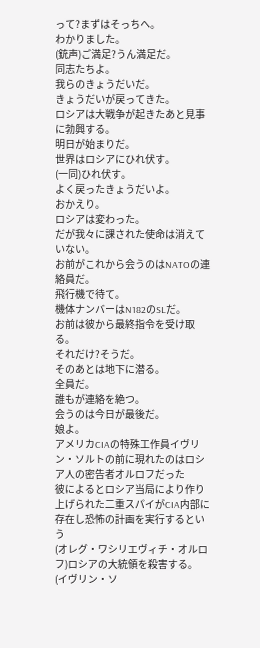って?まずはそっちへ。
わかりました。
(銃声)ご満足?うん満足だ。
同志たちよ。
我らのきょうだいだ。
きょうだいが戻ってきた。
ロシアは大戦争が起きたあと見事に勃興する。
明日が始まりだ。
世界はロシアにひれ伏す。
(一同)ひれ伏す。
よく戻ったきょうだいよ。
おかえり。
ロシアは変わった。
だが我々に課された使命は消えていない。
お前がこれから会うのはNATOの連絡員だ。
飛行機で待て。
機体ナンバーはN182のSLだ。
お前は彼から最終指令を受け取る。
それだけ?そうだ。
そのあとは地下に潜る。
全員だ。
誰もが連絡を絶つ。
会うのは今日が最後だ。
娘よ。
アメリカCIAの特殊工作員イヴリン・ソルトの前に現れたのはロシア人の密告者オルロフだった
彼によるとロシア当局により作り上げられた二重スパイがCIA内部に存在し恐怖の計画を実行するという
(オレグ・ワシリエヴィチ・オルロフ)ロシアの大統領を殺害する。
(イヴリン・ソ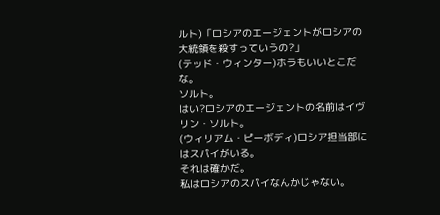ルト)「ロシアのエージェントがロシアの大統領を殺すっていうの?」
(テッド・ウィンター)ホラもいいとこだな。
ソルト。
はい?ロシアのエージェントの名前はイヴリン・ソルト。
(ウィリアム・ピーボディ)ロシア担当部にはスパイがいる。
それは確かだ。
私はロシアのスパイなんかじゃない。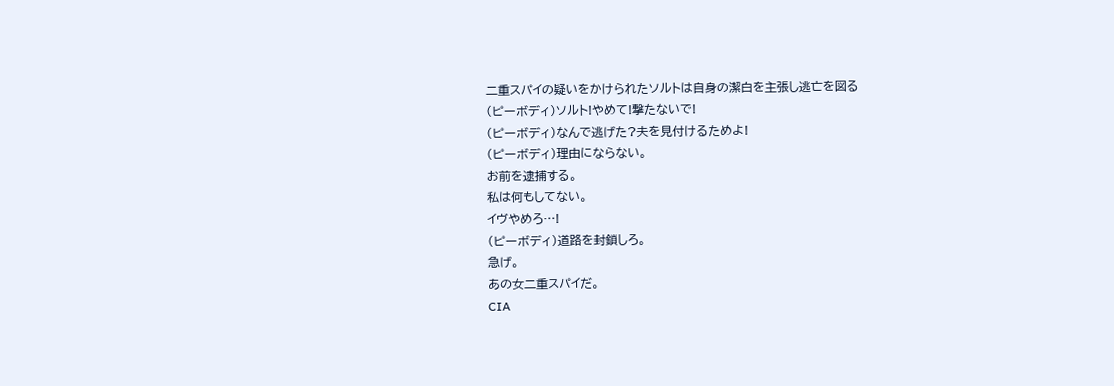二重スパイの疑いをかけられたソルトは自身の潔白を主張し逃亡を図る
(ピーボディ)ソルト!やめて!撃たないで!
(ピーボディ)なんで逃げた?夫を見付けるためよ!
(ピーボディ)理由にならない。
お前を逮捕する。
私は何もしてない。
イヴやめろ…!
(ピーボディ)道路を封鎖しろ。
急げ。
あの女二重スパイだ。
CIA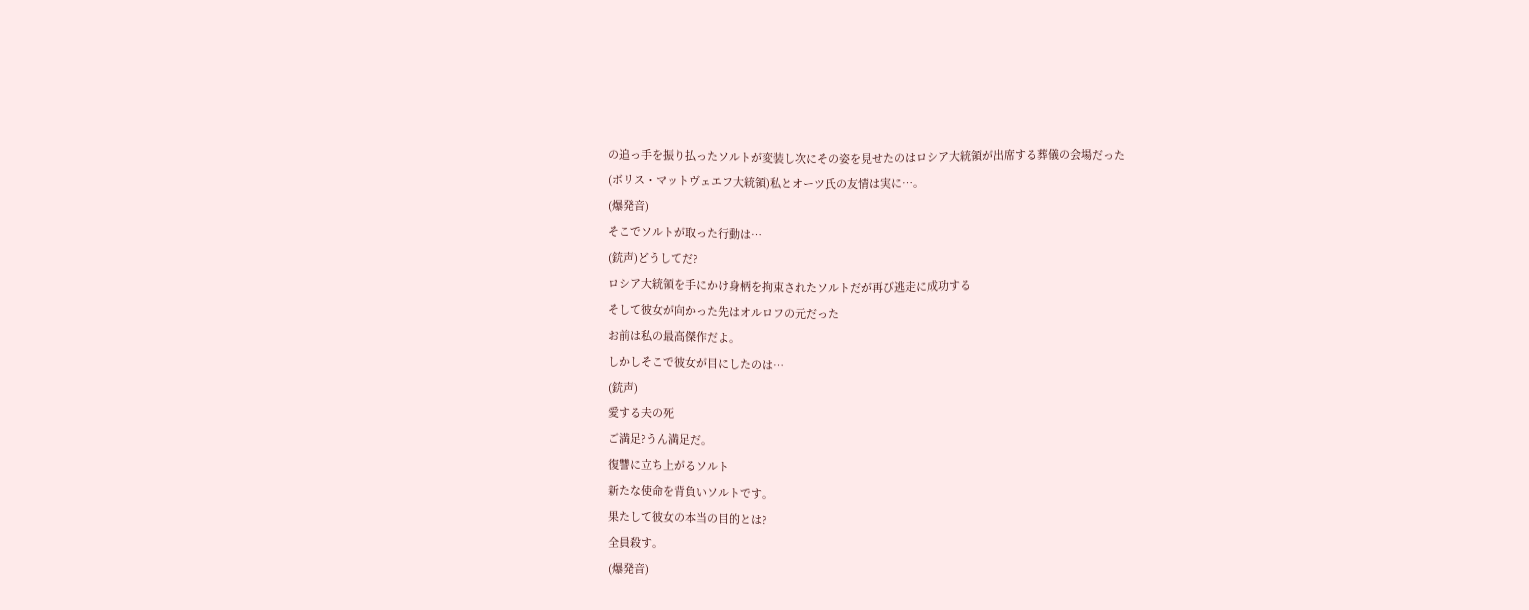の追っ手を振り払ったソルトが変装し次にその姿を見せたのはロシア大統領が出席する葬儀の会場だった
(ボリス・マットヴェエフ大統領)私とオーツ氏の友情は実に…。
(爆発音)
そこでソルトが取った行動は…
(銃声)どうしてだ?
ロシア大統領を手にかけ身柄を拘束されたソルトだが再び逃走に成功する
そして彼女が向かった先はオルロフの元だった
お前は私の最高傑作だよ。
しかしそこで彼女が目にしたのは…
(銃声)
愛する夫の死
ご満足?うん満足だ。
復讐に立ち上がるソルト
新たな使命を背負いソルトです。
果たして彼女の本当の目的とは?
全員殺す。
(爆発音)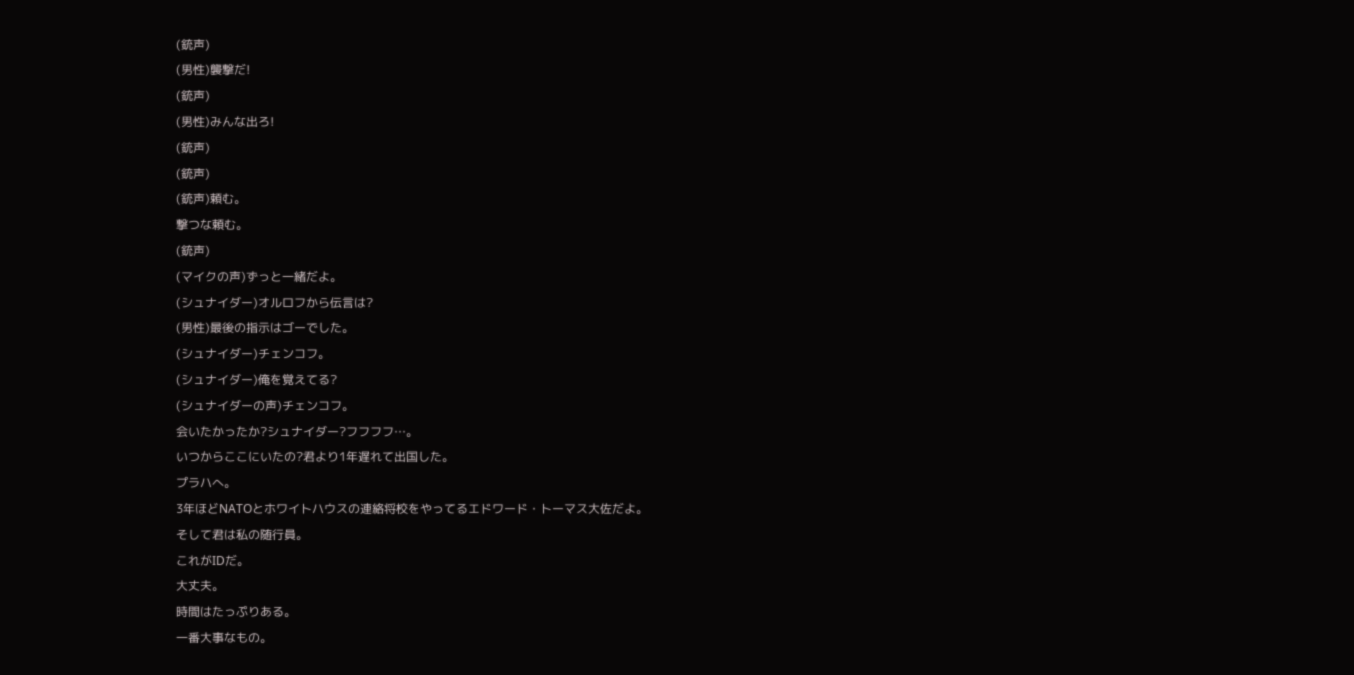(銃声)
(男性)襲撃だ!
(銃声)
(男性)みんな出ろ!
(銃声)
(銃声)
(銃声)頼む。
撃つな頼む。
(銃声)
(マイクの声)ずっと一緒だよ。
(シュナイダー)オルロフから伝言は?
(男性)最後の指示はゴーでした。
(シュナイダー)チェンコフ。
(シュナイダー)俺を覚えてる?
(シュナイダーの声)チェンコフ。
会いたかったか?シュナイダー?フフフフ…。
いつからここにいたの?君より1年遅れて出国した。
プラハへ。
3年ほどNATOとホワイトハウスの連絡将校をやってるエドワード・トーマス大佐だよ。
そして君は私の随行員。
これがIDだ。
大丈夫。
時間はたっぷりある。
一番大事なもの。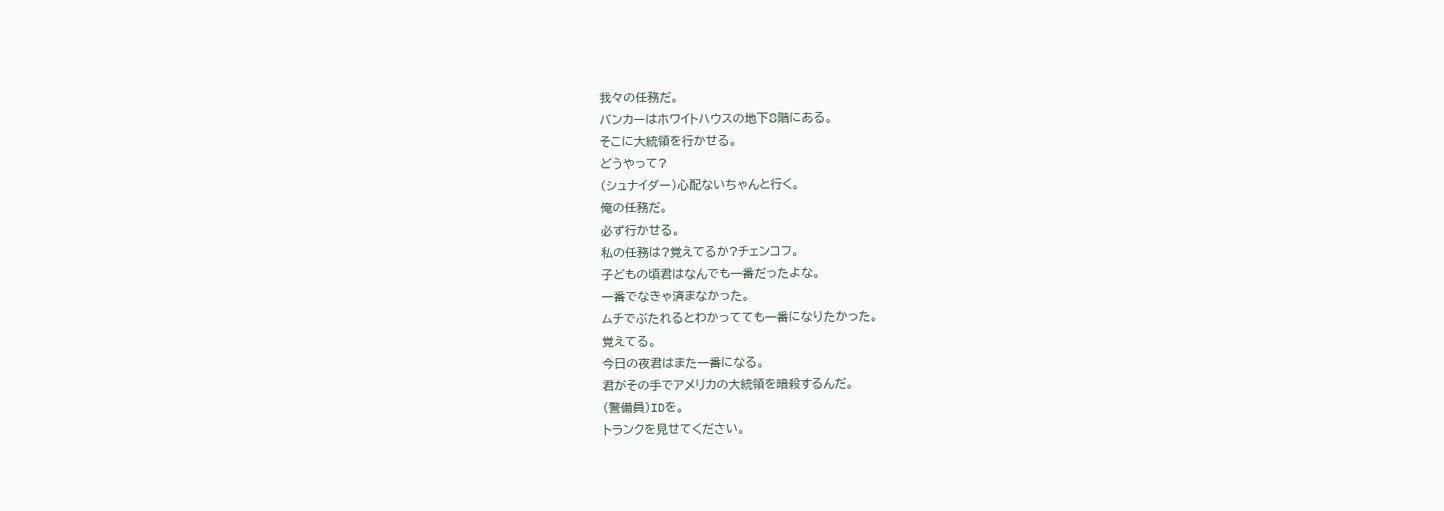我々の任務だ。
バンカーはホワイトハウスの地下8階にある。
そこに大統領を行かせる。
どうやって?
(シュナイダー)心配ないちゃんと行く。
俺の任務だ。
必ず行かせる。
私の任務は?覚えてるか?チェンコフ。
子どもの頃君はなんでも一番だったよな。
一番でなきゃ済まなかった。
ムチでぶたれるとわかってても一番になりたかった。
覚えてる。
今日の夜君はまた一番になる。
君がその手でアメリカの大統領を暗殺するんだ。
(警備員)IDを。
トランクを見せてください。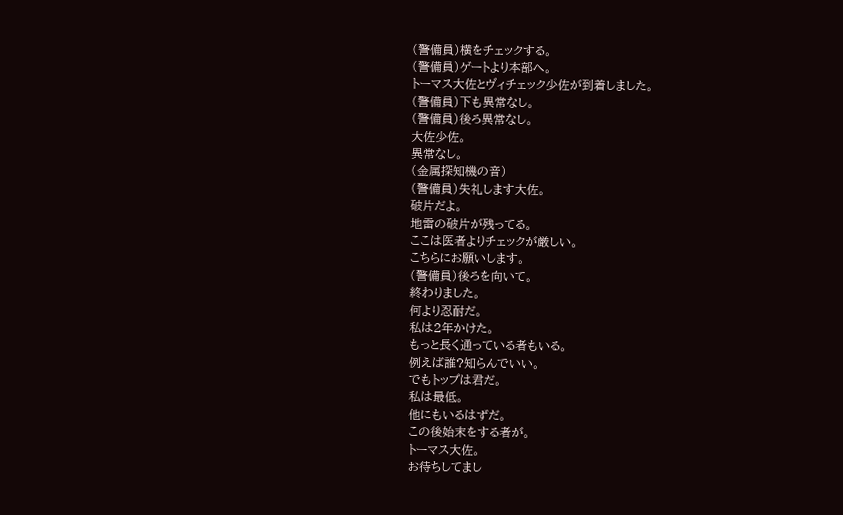(警備員)横をチェックする。
(警備員)ゲートより本部へ。
トーマス大佐とヴィチェック少佐が到着しました。
(警備員)下も異常なし。
(警備員)後ろ異常なし。
大佐少佐。
異常なし。
(金属探知機の音)
(警備員)失礼します大佐。
破片だよ。
地雷の破片が残ってる。
ここは医者よりチェックが厳しい。
こちらにお願いします。
(警備員)後ろを向いて。
終わりました。
何より忍耐だ。
私は2年かけた。
もっと長く通っている者もいる。
例えば誰?知らんでいい。
でもトップは君だ。
私は最低。
他にもいるはずだ。
この後始末をする者が。
トーマス大佐。
お待ちしてまし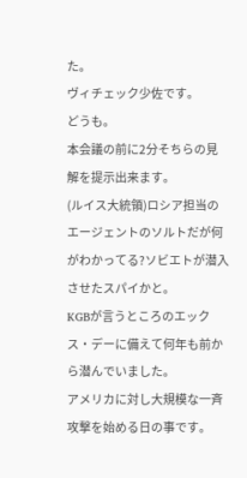た。
ヴィチェック少佐です。
どうも。
本会議の前に2分そちらの見解を提示出来ます。
(ルイス大統領)ロシア担当のエージェントのソルトだが何がわかってる?ソビエトが潜入させたスパイかと。
KGBが言うところのエックス・デーに備えて何年も前から潜んでいました。
アメリカに対し大規模な一斉攻撃を始める日の事です。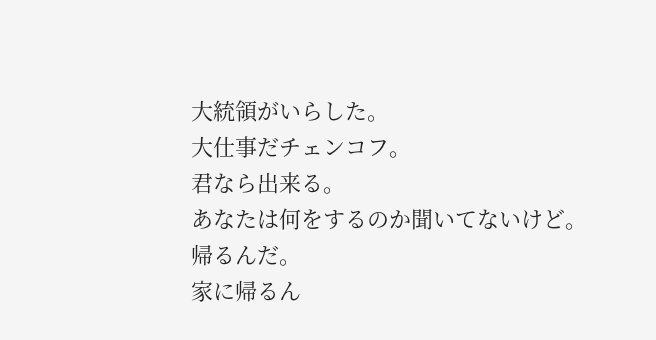大統領がいらした。
大仕事だチェンコフ。
君なら出来る。
あなたは何をするのか聞いてないけど。
帰るんだ。
家に帰るん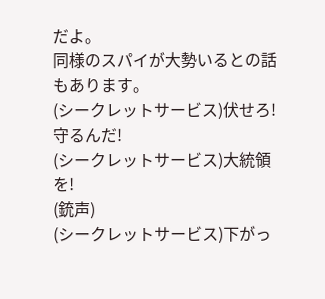だよ。
同様のスパイが大勢いるとの話もあります。
(シークレットサービス)伏せろ!守るんだ!
(シークレットサービス)大統領を!
(銃声)
(シークレットサービス)下がっ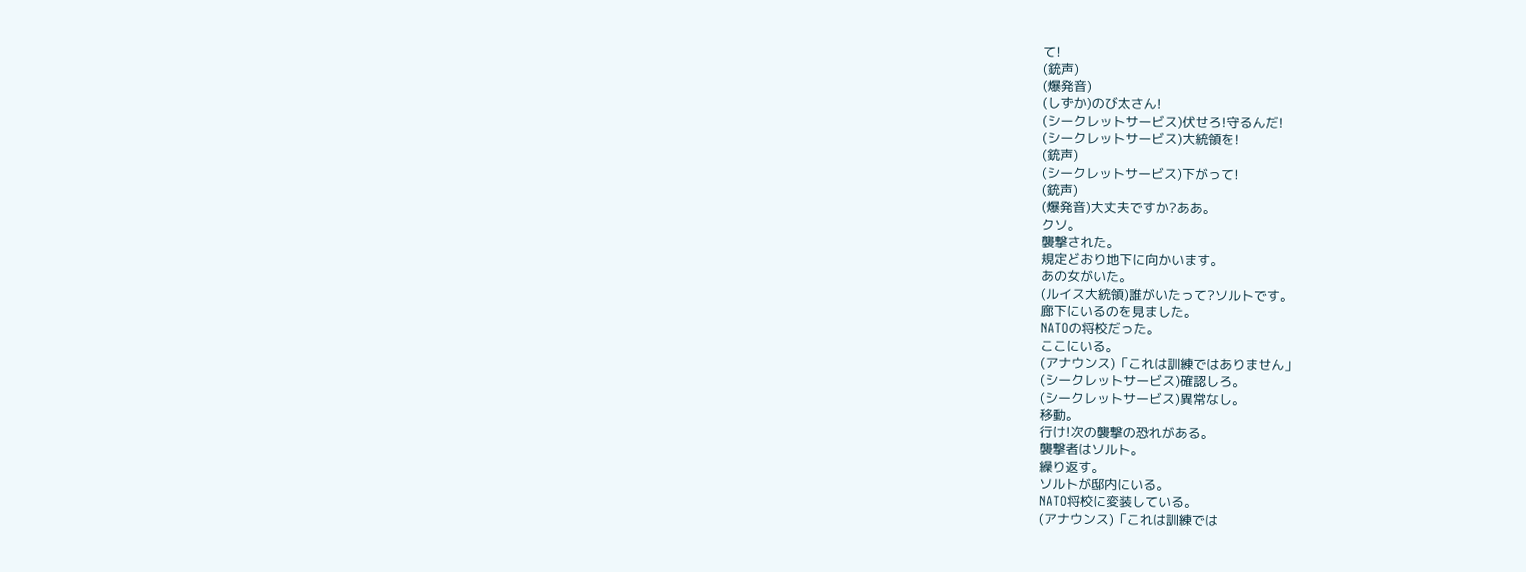て!
(銃声)
(爆発音)
(しずか)のび太さん!
(シークレットサービス)伏せろ!守るんだ!
(シークレットサービス)大統領を!
(銃声)
(シークレットサービス)下がって!
(銃声)
(爆発音)大丈夫ですか?ああ。
クソ。
襲撃された。
規定どおり地下に向かいます。
あの女がいた。
(ルイス大統領)誰がいたって?ソルトです。
廊下にいるのを見ました。
NATOの将校だった。
ここにいる。
(アナウンス)「これは訓練ではありません」
(シークレットサービス)確認しろ。
(シークレットサービス)異常なし。
移動。
行け!次の襲撃の恐れがある。
襲撃者はソルト。
繰り返す。
ソルトが邸内にいる。
NATO将校に変装している。
(アナウンス)「これは訓練では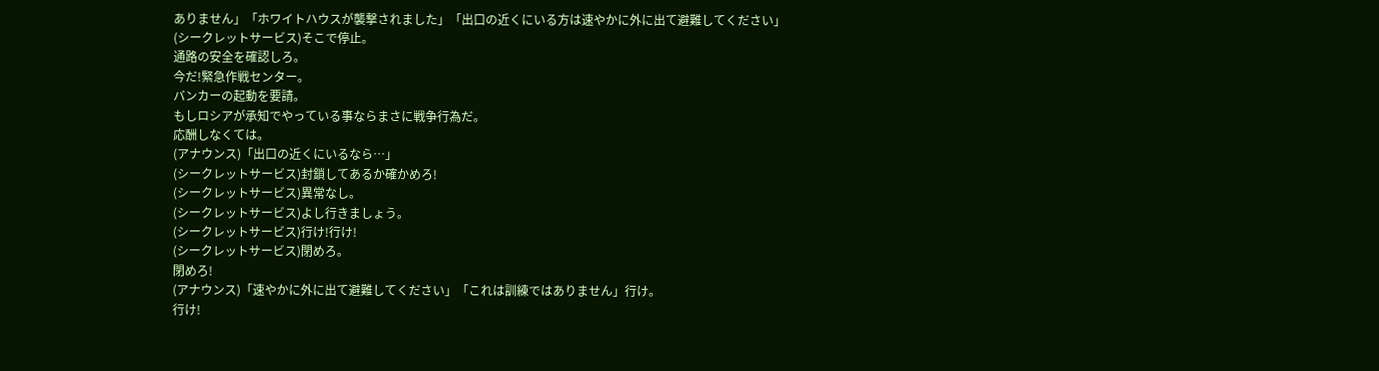ありません」「ホワイトハウスが襲撃されました」「出口の近くにいる方は速やかに外に出て避難してください」
(シークレットサービス)そこで停止。
通路の安全を確認しろ。
今だ!緊急作戦センター。
バンカーの起動を要請。
もしロシアが承知でやっている事ならまさに戦争行為だ。
応酬しなくては。
(アナウンス)「出口の近くにいるなら…」
(シークレットサービス)封鎖してあるか確かめろ!
(シークレットサービス)異常なし。
(シークレットサービス)よし行きましょう。
(シークレットサービス)行け!行け!
(シークレットサービス)閉めろ。
閉めろ!
(アナウンス)「速やかに外に出て避難してください」「これは訓練ではありません」行け。
行け!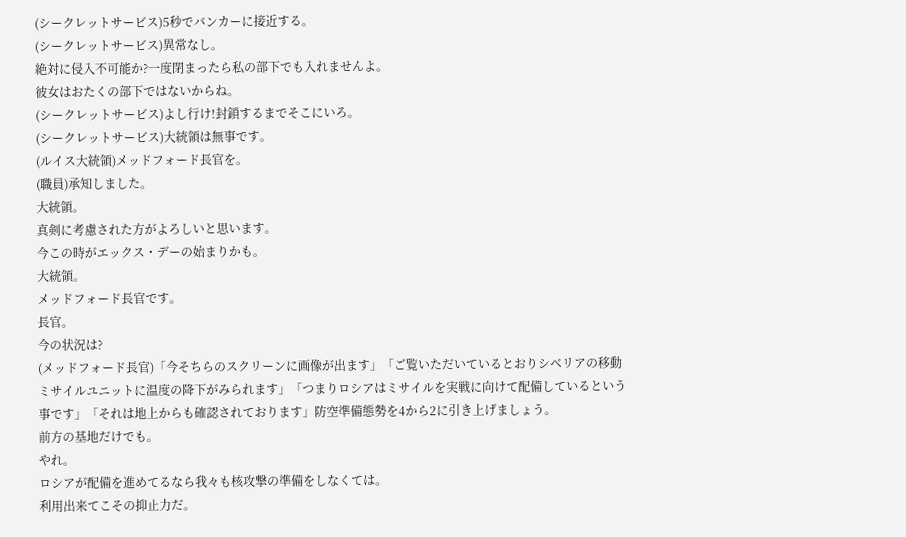(シークレットサービス)5秒でバンカーに接近する。
(シークレットサービス)異常なし。
絶対に侵入不可能か?一度閉まったら私の部下でも入れませんよ。
彼女はおたくの部下ではないからね。
(シークレットサービス)よし行け!封鎖するまでそこにいろ。
(シークレットサービス)大統領は無事です。
(ルイス大統領)メッドフォード長官を。
(職員)承知しました。
大統領。
真剣に考慮された方がよろしいと思います。
今この時がエックス・デーの始まりかも。
大統領。
メッドフォード長官です。
長官。
今の状況は?
(メッドフォード長官)「今そちらのスクリーンに画像が出ます」「ご覧いただいているとおりシベリアの移動ミサイルユニットに温度の降下がみられます」「つまりロシアはミサイルを実戦に向けて配備しているという事です」「それは地上からも確認されております」防空準備態勢を4から2に引き上げましょう。
前方の基地だけでも。
やれ。
ロシアが配備を進めてるなら我々も核攻撃の準備をしなくては。
利用出来てこその抑止力だ。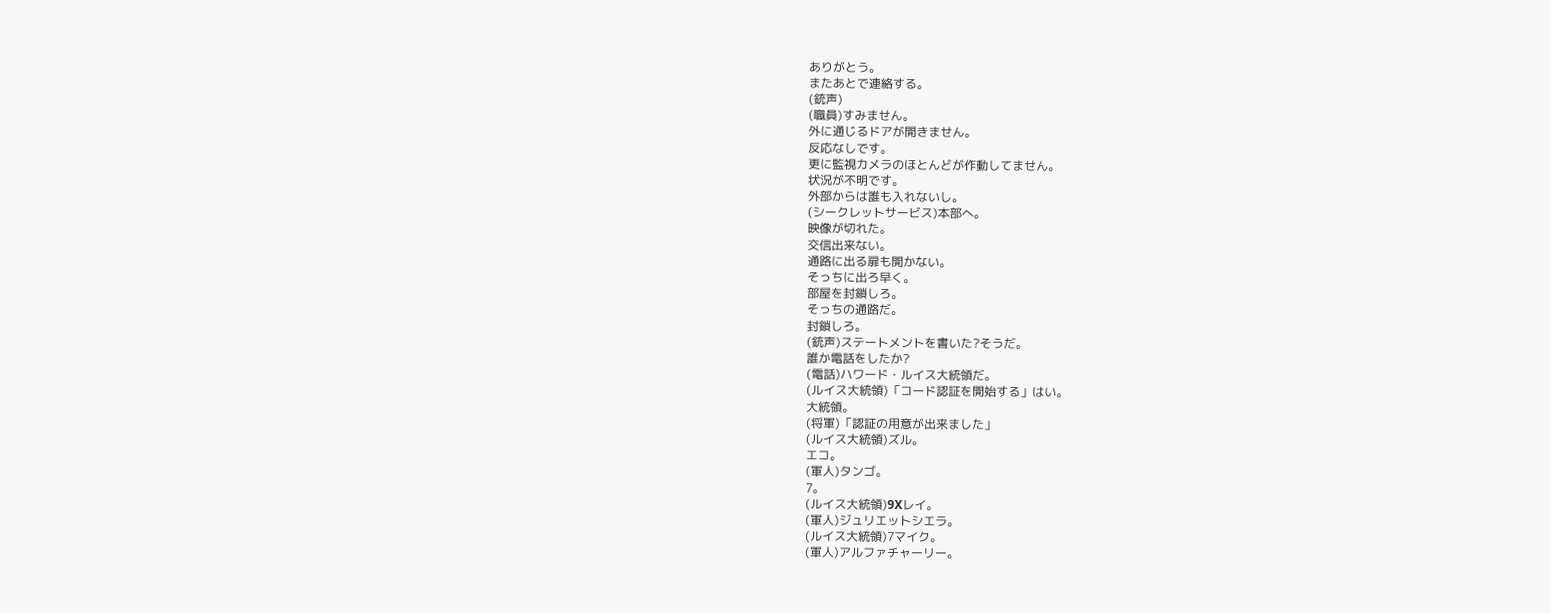ありがとう。
またあとで連絡する。
(銃声)
(職員)すみません。
外に通じるドアが開きません。
反応なしです。
更に監視カメラのほとんどが作動してません。
状況が不明です。
外部からは誰も入れないし。
(シークレットサービス)本部へ。
映像が切れた。
交信出来ない。
通路に出る扉も開かない。
そっちに出ろ早く。
部屋を封鎖しろ。
そっちの通路だ。
封鎖しろ。
(銃声)ステートメントを書いた?そうだ。
誰か電話をしたか?
(電話)ハワード・ルイス大統領だ。
(ルイス大統領)「コード認証を開始する」はい。
大統領。
(将軍)「認証の用意が出来ました」
(ルイス大統領)ズル。
エコ。
(軍人)タンゴ。
7。
(ルイス大統領)9Xレイ。
(軍人)ジュリエットシエラ。
(ルイス大統領)7マイク。
(軍人)アルファチャーリー。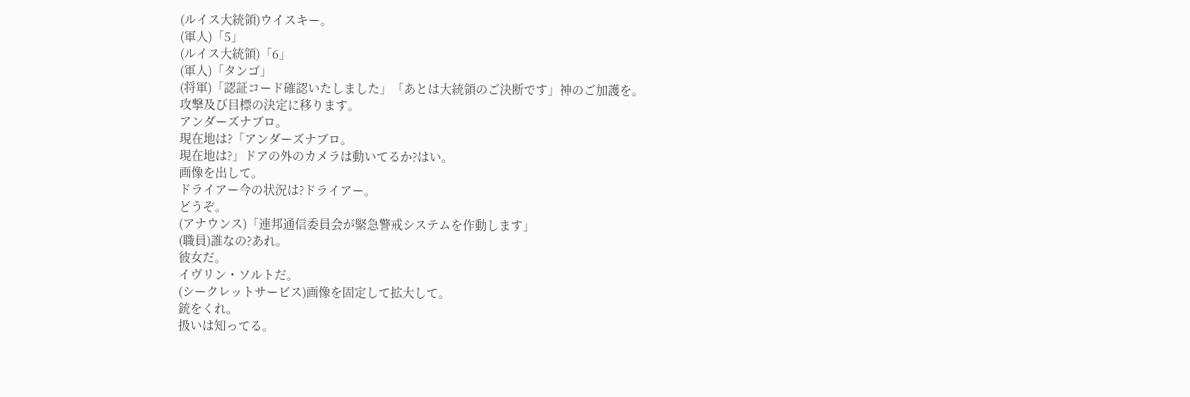(ルイス大統領)ウイスキー。
(軍人)「5」
(ルイス大統領)「6」
(軍人)「タンゴ」
(将軍)「認証コード確認いたしました」「あとは大統領のご決断です」神のご加護を。
攻撃及び目標の決定に移ります。
アンダーズナブロ。
現在地は?「アンダーズナブロ。
現在地は?」ドアの外のカメラは動いてるか?はい。
画像を出して。
ドライアー今の状況は?ドライアー。
どうぞ。
(アナウンス)「連邦通信委員会が緊急警戒システムを作動します」
(職員)誰なの?あれ。
彼女だ。
イヴリン・ソルトだ。
(シークレットサービス)画像を固定して拡大して。
銃をくれ。
扱いは知ってる。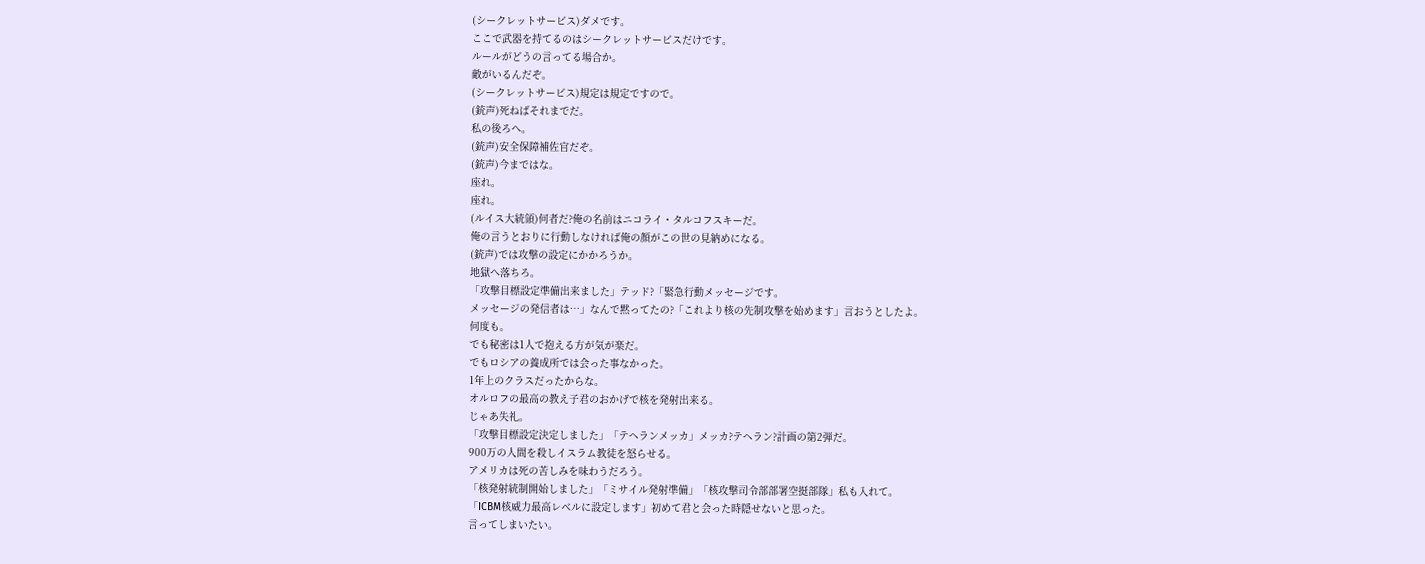(シークレットサービス)ダメです。
ここで武器を持てるのはシークレットサービスだけです。
ルールがどうの言ってる場合か。
敵がいるんだぞ。
(シークレットサービス)規定は規定ですので。
(銃声)死ねばそれまでだ。
私の後ろへ。
(銃声)安全保障補佐官だぞ。
(銃声)今まではな。
座れ。
座れ。
(ルイス大統領)何者だ?俺の名前はニコライ・タルコフスキーだ。
俺の言うとおりに行動しなければ俺の顔がこの世の見納めになる。
(銃声)では攻撃の設定にかかろうか。
地獄へ落ちろ。
「攻撃目標設定準備出来ました」テッド?「緊急行動メッセージです。
メッセージの発信者は…」なんで黙ってたの?「これより核の先制攻撃を始めます」言おうとしたよ。
何度も。
でも秘密は1人で抱える方が気が楽だ。
でもロシアの養成所では会った事なかった。
1年上のクラスだったからな。
オルロフの最高の教え子君のおかげで核を発射出来る。
じゃあ失礼。
「攻撃目標設定決定しました」「テヘランメッカ」メッカ?テヘラン?計画の第2弾だ。
900万の人間を殺しイスラム教徒を怒らせる。
アメリカは死の苦しみを味わうだろう。
「核発射統制開始しました」「ミサイル発射準備」「核攻撃司令部部署空挺部隊」私も入れて。
「ICBM核威力最高レベルに設定します」初めて君と会った時隠せないと思った。
言ってしまいたい。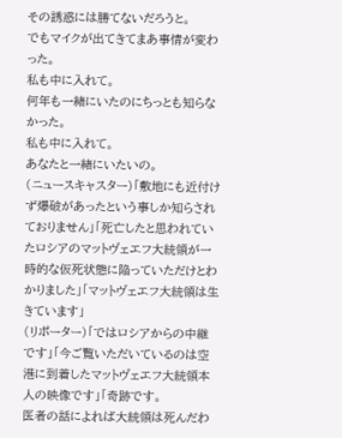その誘惑には勝てないだろうと。
でもマイクが出てきてまあ事情が変わった。
私も中に入れて。
何年も一緒にいたのにちっとも知らなかった。
私も中に入れて。
あなたと一緒にいたいの。
(ニュースキャスター)「敷地にも近付けず爆破があったという事しか知らされておりません」「死亡したと思われていたロシアのマットヴェエフ大統領が一時的な仮死状態に陥っていただけとわかりました」「マットヴェエフ大統領は生きています」
(リポーター)「ではロシアからの中継です」「今ご覧いただいているのは空港に到着したマットヴェエフ大統領本人の映像です」「奇跡です。
医者の話によれば大統領は死んだわ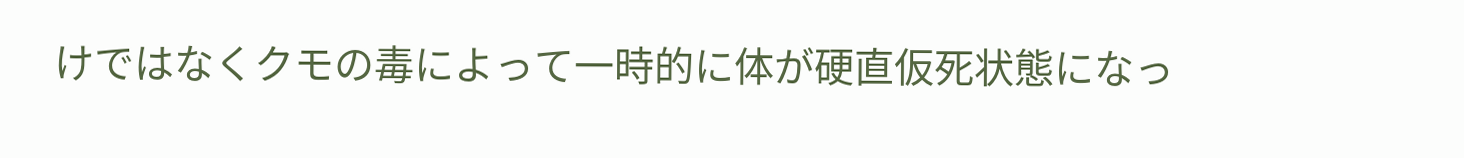けではなくクモの毒によって一時的に体が硬直仮死状態になっ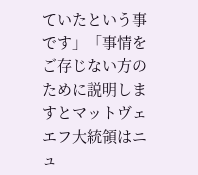ていたという事です」「事情をご存じない方のために説明しますとマットヴェエフ大統領はニュ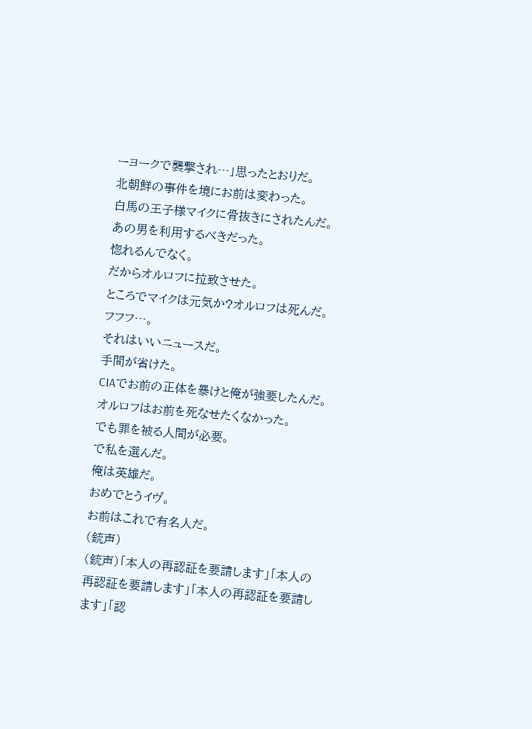ーヨークで襲撃され…」思ったとおりだ。
北朝鮮の事件を境にお前は変わった。
白馬の王子様マイクに骨抜きにされたんだ。
あの男を利用するべきだった。
惚れるんでなく。
だからオルロフに拉致させた。
ところでマイクは元気か?オルロフは死んだ。
フフフ…。
それはいいニュースだ。
手間が省けた。
CIAでお前の正体を暴けと俺が強要したんだ。
オルロフはお前を死なせたくなかった。
でも罪を被る人間が必要。
で私を選んだ。
俺は英雄だ。
おめでとうイヴ。
お前はこれで有名人だ。
(銃声)
(銃声)「本人の再認証を要請します」「本人の再認証を要請します」「本人の再認証を要請します」「認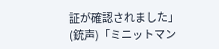証が確認されました」
(銃声)「ミニットマン